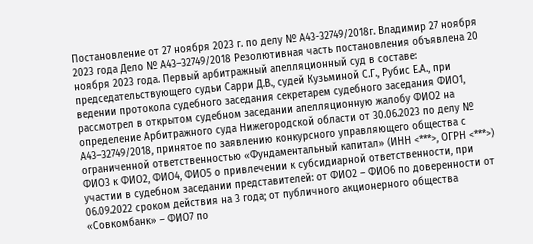Постановление от 27 ноября 2023 г. по делу № А43-32749/2018г. Владимир 27 ноября 2023 года Дело № А43–32749/2018 Резолютивная часть постановления объявлена 20 ноября 2023 года. Первый арбитражный апелляционный суд в составе: председательствующего судьи Сарри Д.В., судей Кузьминой С.Г., Рубис Е.А., при ведении протокола судебного заседания секретарем судебного заседания ФИО1, рассмотрел в открытом судебном заседании апелляционную жалобу ФИО2 на определение Арбитражного суда Нижегородской области от 30.06.2023 по делу № А43–32749/2018, принятое по заявлению конкурсного управляющего общества с ограниченной ответственностью «Фундаментальный капитал» (ИНН <***>, ОГРН <***>) ФИО3 к ФИО2, ФИО4, ФИО5 о привлечении к субсидиарной ответственности, при участии в судебном заседании представителей: от ФИО2 – ФИО6 по доверенности от 06.09.2022 сроком действия на 3 года; от публичного акционерного общества «Совкомбанк» – ФИО7 по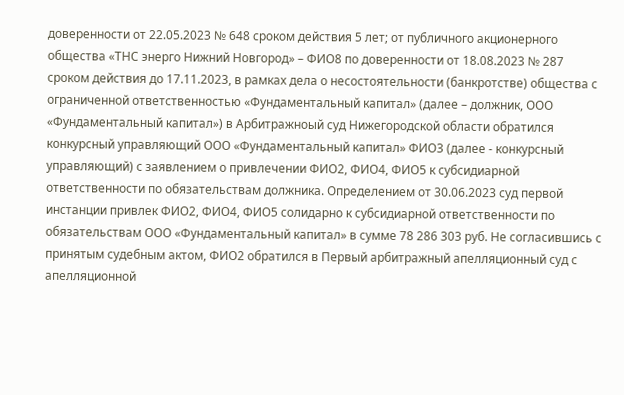доверенности от 22.05.2023 № 648 сроком действия 5 лет; от публичного акционерного общества «ТНС энерго Нижний Новгород» – ФИО8 по доверенности от 18.08.2023 № 287 сроком действия до 17.11.2023, в рамках дела о несостоятельности (банкротстве) общества с ограниченной ответственностью «Фундаментальный капитал» (далее – должник, ООО «Фундаментальный капитал») в Арбитражноый суд Нижегородской области обратился конкурсный управляющий ООО «Фундаментальный капитал» ФИО3 (далее - конкурсный управляющий) с заявлением о привлечении ФИО2, ФИО4, ФИО5 к субсидиарной ответственности по обязательствам должника. Определением от 30.06.2023 суд первой инстанции привлек ФИО2, ФИО4, ФИО5 солидарно к субсидиарной ответственности по обязательствам ООО «Фундаментальный капитал» в сумме 78 286 303 руб. Не согласившись с принятым судебным актом, ФИО2 обратился в Первый арбитражный апелляционный суд с апелляционной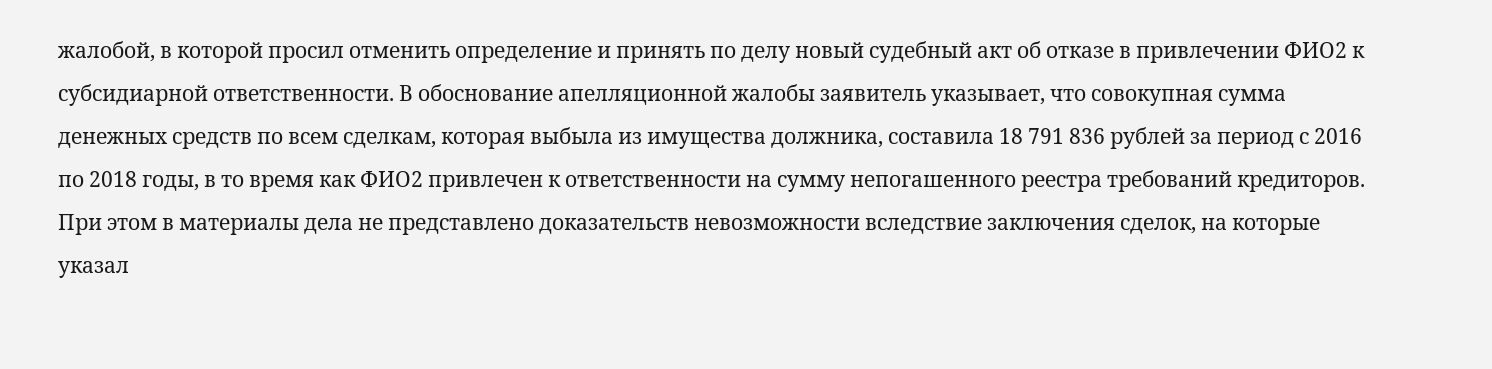жалобой, в которой просил отменить определение и принять по делу новый судебный акт об отказе в привлечении ФИО2 к субсидиарной ответственности. В обоснование апелляционной жалобы заявитель указывает, что совокупная сумма денежных средств по всем сделкам, которая выбыла из имущества должника, составила 18 791 836 рублей за период с 2016 по 2018 годы, в то время как ФИО2 привлечен к ответственности на сумму непогашенного реестра требований кредиторов. При этом в материалы дела не представлено доказательств невозможности вследствие заключения сделок, на которые указал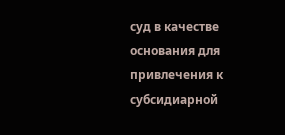суд в качестве основания для привлечения к субсидиарной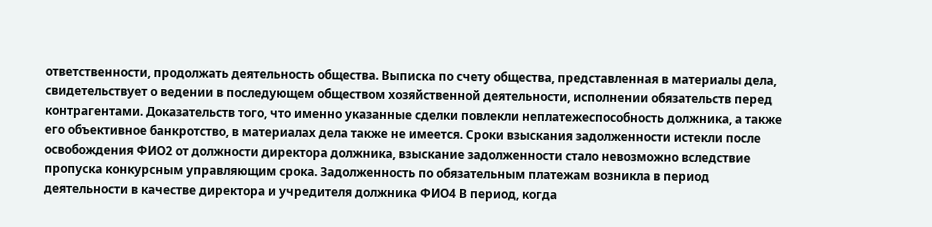ответственности, продолжать деятельность общества. Выписка по счету общества, представленная в материалы дела, свидетельствует о ведении в последующем обществом хозяйственной деятельности, исполнении обязательств перед контрагентами. Доказательств того, что именно указанные сделки повлекли неплатежеспособность должника, а также его объективное банкротство, в материалах дела также не имеется. Сроки взыскания задолженности истекли после освобождения ФИО2 от должности директора должника, взыскание задолженности стало невозможно вследствие пропуска конкурсным управляющим срока. Задолженность по обязательным платежам возникла в период деятельности в качестве директора и учредителя должника ФИО4 В период, когда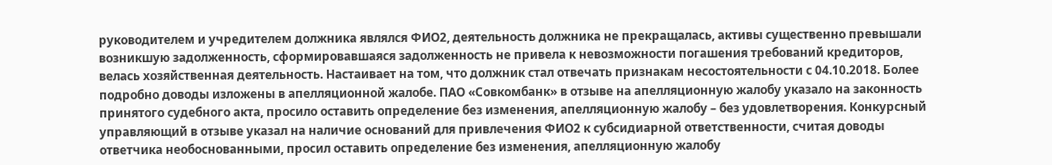руководителем и учредителем должника являлся ФИО2, деятельность должника не прекращалась, активы существенно превышали возникшую задолженность, сформировавшаяся задолженность не привела к невозможности погашения требований кредиторов, велась хозяйственная деятельность. Настаивает на том, что должник стал отвечать признакам несостоятельности с 04.10.2018. Более подробно доводы изложены в апелляционной жалобе. ПАО «Совкомбанк» в отзыве на апелляционную жалобу указало на законность принятого судебного акта, просило оставить определение без изменения, апелляционную жалобу – без удовлетворения. Конкурсный управляющий в отзыве указал на наличие оснований для привлечения ФИО2 к субсидиарной ответственности, считая доводы ответчика необоснованными, просил оставить определение без изменения, апелляционную жалобу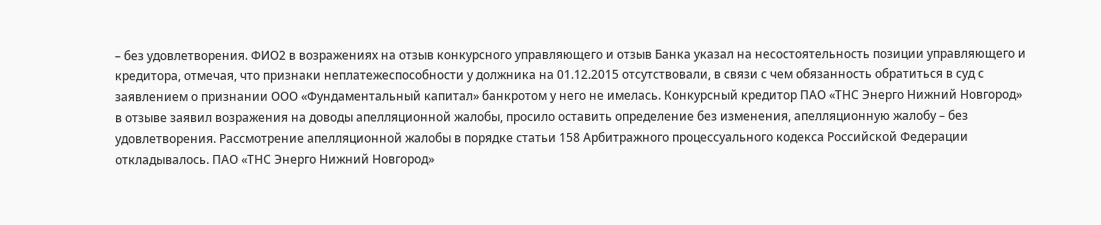– без удовлетворения. ФИО2 в возражениях на отзыв конкурсного управляющего и отзыв Банка указал на несостоятельность позиции управляющего и кредитора, отмечая, что признаки неплатежеспособности у должника на 01.12.2015 отсутствовали, в связи с чем обязанность обратиться в суд с заявлением о признании ООО «Фундаментальный капитал» банкротом у него не имелась. Конкурсный кредитор ПАО «ТНС Энерго Нижний Новгород» в отзыве заявил возражения на доводы апелляционной жалобы, просило оставить определение без изменения, апелляционную жалобу – без удовлетворения. Рассмотрение апелляционной жалобы в порядке статьи 158 Арбитражного процессуального кодекса Российской Федерации откладывалось. ПАО «ТНС Энерго Нижний Новгород»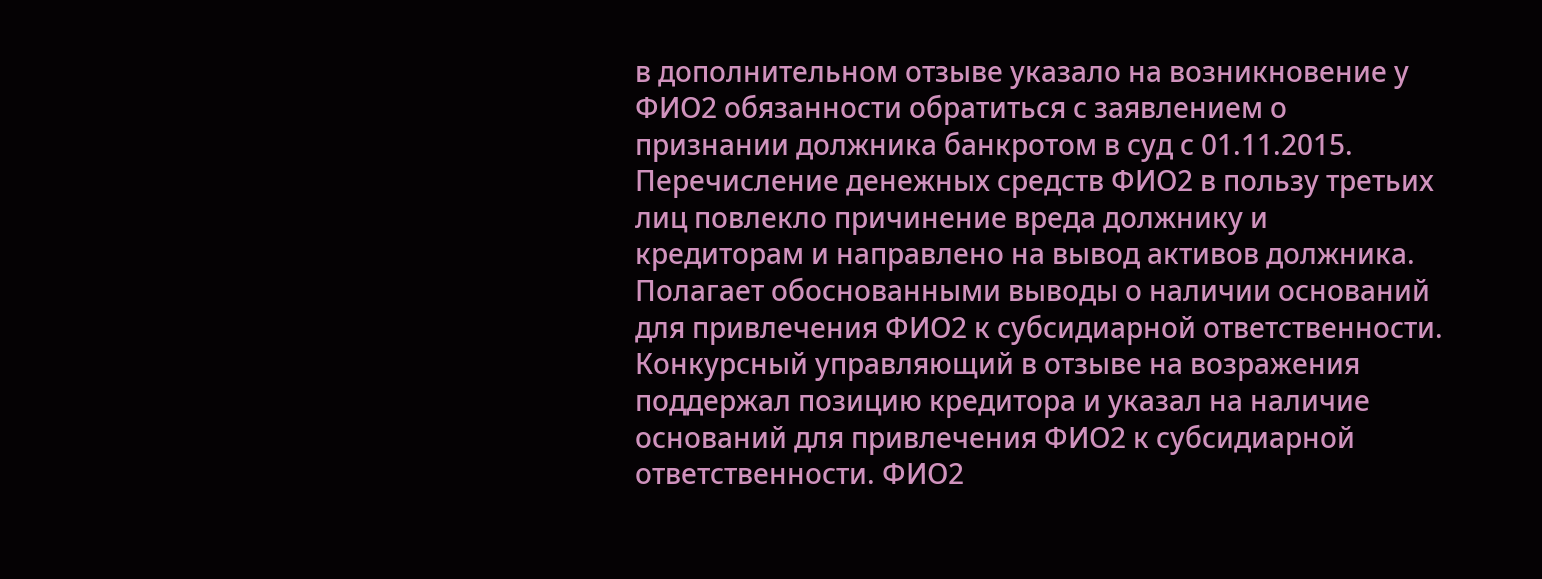в дополнительном отзыве указало на возникновение у ФИО2 обязанности обратиться с заявлением о признании должника банкротом в суд с 01.11.2015. Перечисление денежных средств ФИО2 в пользу третьих лиц повлекло причинение вреда должнику и кредиторам и направлено на вывод активов должника. Полагает обоснованными выводы о наличии оснований для привлечения ФИО2 к субсидиарной ответственности. Конкурсный управляющий в отзыве на возражения поддержал позицию кредитора и указал на наличие оснований для привлечения ФИО2 к субсидиарной ответственности. ФИО2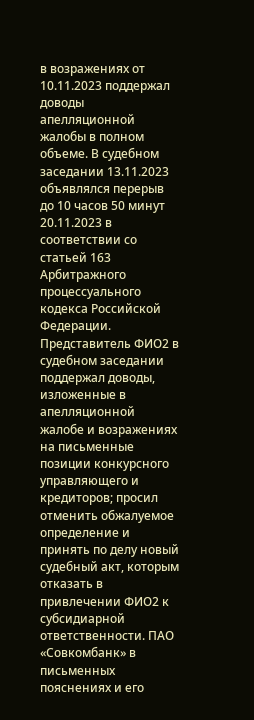в возражениях от 10.11.2023 поддержал доводы апелляционной жалобы в полном объеме. В судебном заседании 13.11.2023 объявлялся перерыв до 10 часов 50 минут 20.11.2023 в соответствии со статьей 163 Арбитражного процессуального кодекса Российской Федерации. Представитель ФИО2 в судебном заседании поддержал доводы, изложенные в апелляционной жалобе и возражениях на письменные позиции конкурсного управляющего и кредиторов; просил отменить обжалуемое определение и принять по делу новый судебный акт, которым отказать в привлечении ФИО2 к субсидиарной ответственности. ПАО «Совкомбанк» в письменных пояснениях и его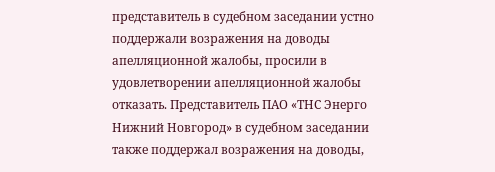представитель в судебном заседании устно поддержали возражения на доводы апелляционной жалобы, просили в удовлетворении апелляционной жалобы отказать. Представитель ПАО «ТНС Энерго Нижний Новгород» в судебном заседании также поддержал возражения на доводы,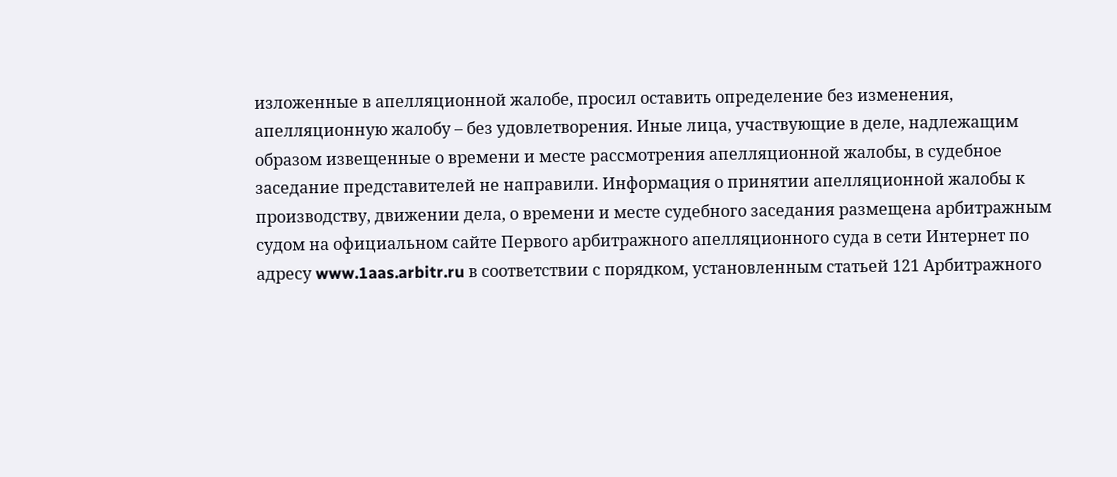изложенные в апелляционной жалобе, просил оставить определение без изменения, апелляционную жалобу – без удовлетворения. Иные лица, участвующие в деле, надлежащим образом извещенные о времени и месте рассмотрения апелляционной жалобы, в судебное заседание представителей не направили. Информация о принятии апелляционной жалобы к производству, движении дела, о времени и месте судебного заседания размещена арбитражным судом на официальном сайте Первого арбитражного апелляционного суда в сети Интернет по адресу www.1aas.arbitr.ru в соответствии с порядком, установленным статьей 121 Арбитражного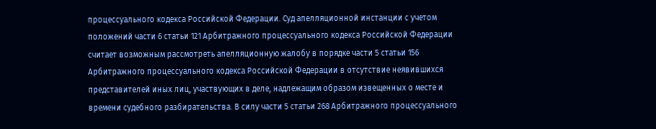процессуального кодекса Российской Федерации. Суд апелляционной инстанции с учетом положений части 6 статьи 121 Арбитражного процессуального кодекса Российской Федерации считает возможным рассмотреть апелляционную жалобу в порядке части 5 статьи 156 Арбитражного процессуального кодекса Российской Федерации в отсутствие неявившихся представителей иных лиц, участвующих в деле, надлежащим образом извещенных о месте и времени судебного разбирательства. В силу части 5 статьи 268 Арбитражного процессуального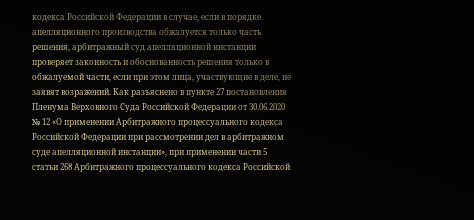кодекса Российской Федерации в случае, если в порядке апелляционного производства обжалуется только часть решения, арбитражный суд апелляционной инстанции проверяет законность и обоснованность решения только в обжалуемой части, если при этом лица, участвующие в деле, не заявят возражений. Как разъяснено в пункте 27 постановления Пленума Верховного Суда Российской Федерации от 30.06.2020 № 12 «О применении Арбитражного процессуального кодекса Российской Федерации при рассмотрении дел в арбитражном суде апелляционной инстанции», при применении части 5 статьи 268 Арбитражного процессуального кодекса Российской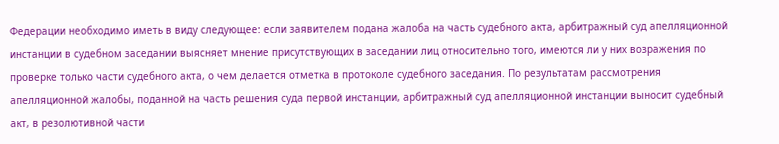Федерации необходимо иметь в виду следующее: если заявителем подана жалоба на часть судебного акта, арбитражный суд апелляционной инстанции в судебном заседании выясняет мнение присутствующих в заседании лиц относительно того, имеются ли у них возражения по проверке только части судебного акта, о чем делается отметка в протоколе судебного заседания. По результатам рассмотрения апелляционной жалобы, поданной на часть решения суда первой инстанции, арбитражный суд апелляционной инстанции выносит судебный акт, в резолютивной части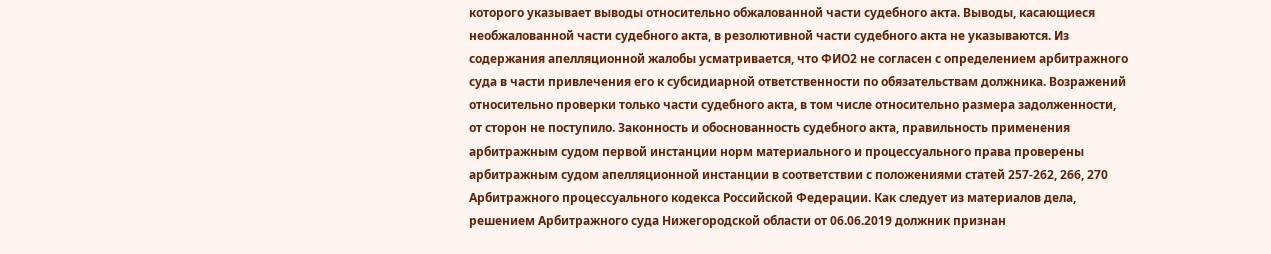которого указывает выводы относительно обжалованной части судебного акта. Выводы, касающиеся необжалованной части судебного акта, в резолютивной части судебного акта не указываются. Из содержания апелляционной жалобы усматривается, что ФИО2 не согласен с определением арбитражного суда в части привлечения его к субсидиарной ответственности по обязательствам должника. Возражений относительно проверки только части судебного акта, в том числе относительно размера задолженности, от сторон не поступило. Законность и обоснованность судебного акта, правильность применения арбитражным судом первой инстанции норм материального и процессуального права проверены арбитражным судом апелляционной инстанции в соответствии с положениями статей 257-262, 266, 270 Арбитражного процессуального кодекса Российской Федерации. Как следует из материалов дела, решением Арбитражного суда Нижегородской области от 06.06.2019 должник признан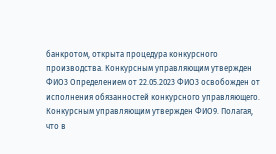банкротом, открыта процедура конкурсного производства. Конкурсным управляющим утвержден ФИО3 Определением от 22.05.2023 ФИО3 освобожден от исполнения обязанностей конкурсного управляющего. Конкурсным управляющим утвержден ФИО9. Полагая, что в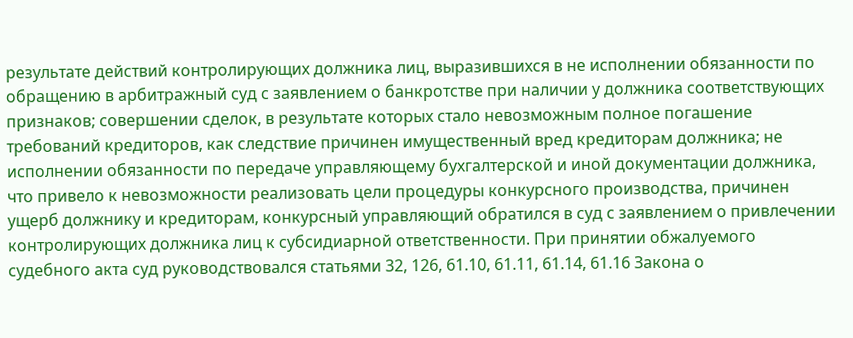результате действий контролирующих должника лиц, выразившихся в не исполнении обязанности по обращению в арбитражный суд с заявлением о банкротстве при наличии у должника соответствующих признаков; совершении сделок, в результате которых стало невозможным полное погашение требований кредиторов, как следствие причинен имущественный вред кредиторам должника; не исполнении обязанности по передаче управляющему бухгалтерской и иной документации должника, что привело к невозможности реализовать цели процедуры конкурсного производства, причинен ущерб должнику и кредиторам, конкурсный управляющий обратился в суд с заявлением о привлечении контролирующих должника лиц к субсидиарной ответственности. При принятии обжалуемого судебного акта суд руководствовался статьями 32, 126, 61.10, 61.11, 61.14, 61.16 Закона о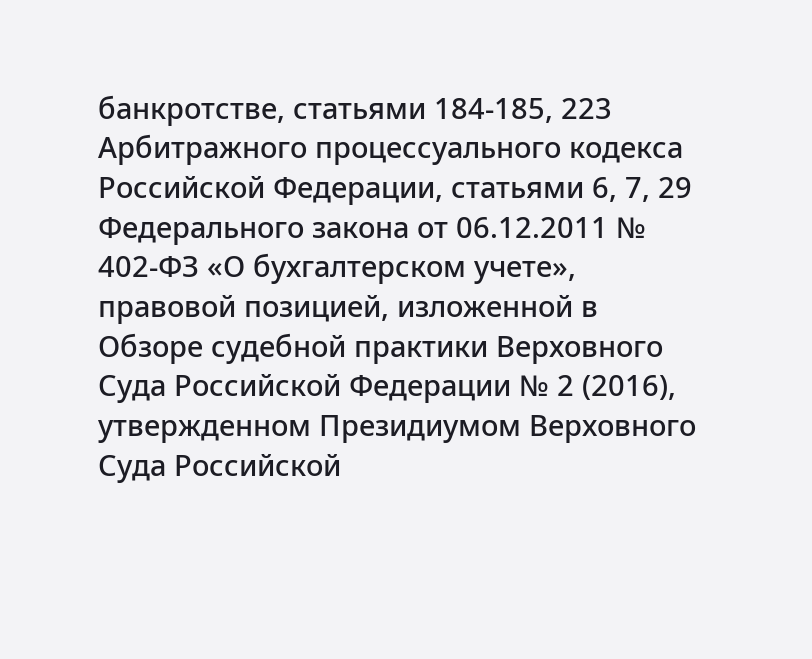банкротстве, статьями 184-185, 223 Арбитражного процессуального кодекса Российской Федерации, статьями 6, 7, 29 Федерального закона от 06.12.2011 № 402-ФЗ «О бухгалтерском учете», правовой позицией, изложенной в Обзоре судебной практики Верховного Суда Российской Федерации № 2 (2016), утвержденном Президиумом Верховного Суда Российской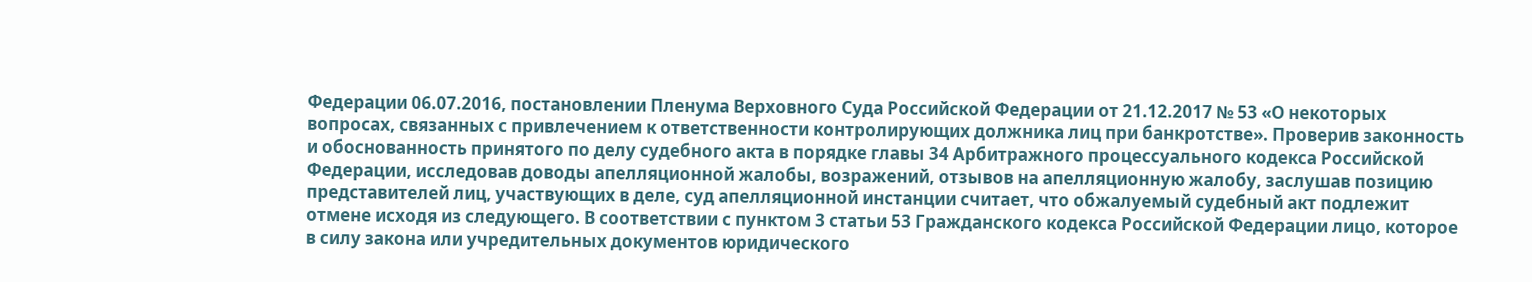Федерации 06.07.2016, постановлении Пленума Верховного Суда Российской Федерации от 21.12.2017 № 53 «О некоторых вопросах, связанных с привлечением к ответственности контролирующих должника лиц при банкротстве». Проверив законность и обоснованность принятого по делу судебного акта в порядке главы 34 Арбитражного процессуального кодекса Российской Федерации, исследовав доводы апелляционной жалобы, возражений, отзывов на апелляционную жалобу, заслушав позицию представителей лиц, участвующих в деле, суд апелляционной инстанции считает, что обжалуемый судебный акт подлежит отмене исходя из следующего. В соответствии с пунктом 3 статьи 53 Гражданского кодекса Российской Федерации лицо, которое в силу закона или учредительных документов юридического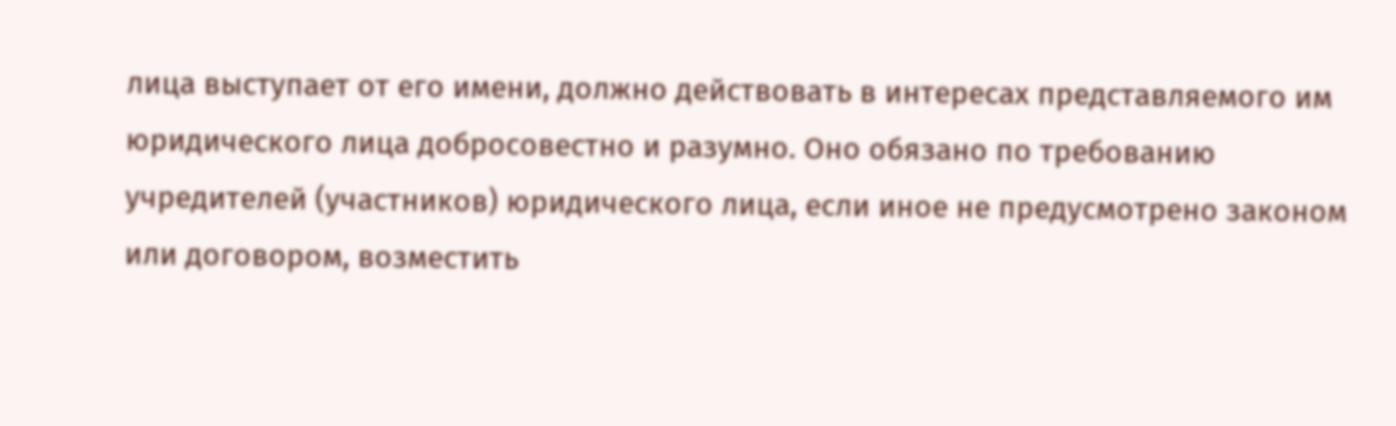лица выступает от его имени, должно действовать в интересах представляемого им юридического лица добросовестно и разумно. Оно обязано по требованию учредителей (участников) юридического лица, если иное не предусмотрено законом или договором, возместить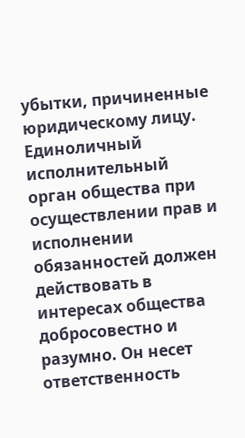убытки, причиненные юридическому лицу. Единоличный исполнительный орган общества при осуществлении прав и исполнении обязанностей должен действовать в интересах общества добросовестно и разумно. Он несет ответственность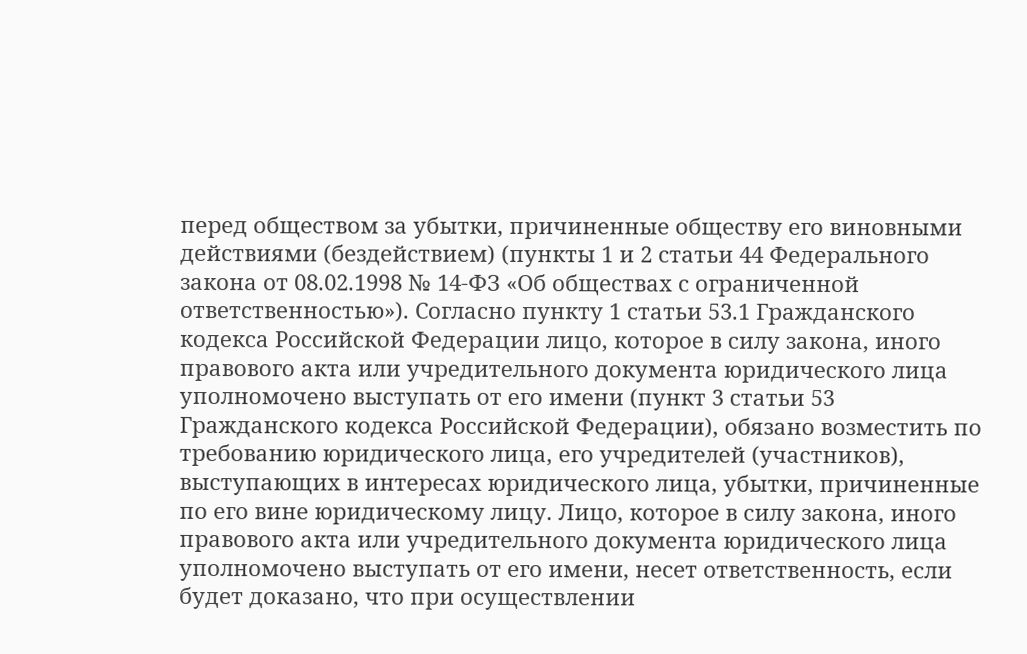перед обществом за убытки, причиненные обществу его виновными действиями (бездействием) (пункты 1 и 2 статьи 44 Федерального закона от 08.02.1998 № 14-ФЗ «Об обществах с ограниченной ответственностью»). Согласно пункту 1 статьи 53.1 Гражданского кодекса Российской Федерации лицо, которое в силу закона, иного правового акта или учредительного документа юридического лица уполномочено выступать от его имени (пункт 3 статьи 53 Гражданского кодекса Российской Федерации), обязано возместить по требованию юридического лица, его учредителей (участников), выступающих в интересах юридического лица, убытки, причиненные по его вине юридическому лицу. Лицо, которое в силу закона, иного правового акта или учредительного документа юридического лица уполномочено выступать от его имени, несет ответственность, если будет доказано, что при осуществлении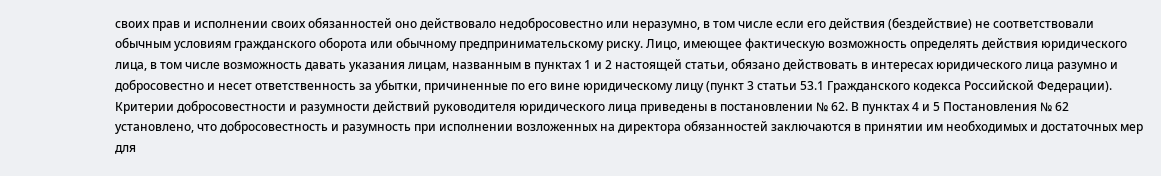своих прав и исполнении своих обязанностей оно действовало недобросовестно или неразумно, в том числе если его действия (бездействие) не соответствовали обычным условиям гражданского оборота или обычному предпринимательскому риску. Лицо, имеющее фактическую возможность определять действия юридического лица, в том числе возможность давать указания лицам, названным в пунктах 1 и 2 настоящей статьи, обязано действовать в интересах юридического лица разумно и добросовестно и несет ответственность за убытки, причиненные по его вине юридическому лицу (пункт 3 статьи 53.1 Гражданского кодекса Российской Федерации). Критерии добросовестности и разумности действий руководителя юридического лица приведены в постановлении № 62. В пунктах 4 и 5 Постановления № 62 установлено, что добросовестность и разумность при исполнении возложенных на директора обязанностей заключаются в принятии им необходимых и достаточных мер для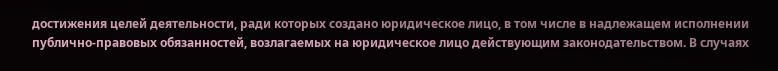достижения целей деятельности, ради которых создано юридическое лицо, в том числе в надлежащем исполнении публично-правовых обязанностей, возлагаемых на юридическое лицо действующим законодательством. В случаях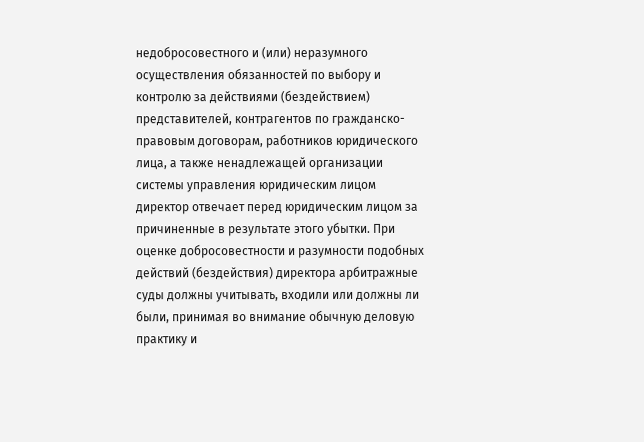недобросовестного и (или) неразумного осуществления обязанностей по выбору и контролю за действиями (бездействием) представителей, контрагентов по гражданско-правовым договорам, работников юридического лица, а также ненадлежащей организации системы управления юридическим лицом директор отвечает перед юридическим лицом за причиненные в результате этого убытки. При оценке добросовестности и разумности подобных действий (бездействия) директора арбитражные суды должны учитывать, входили или должны ли были, принимая во внимание обычную деловую практику и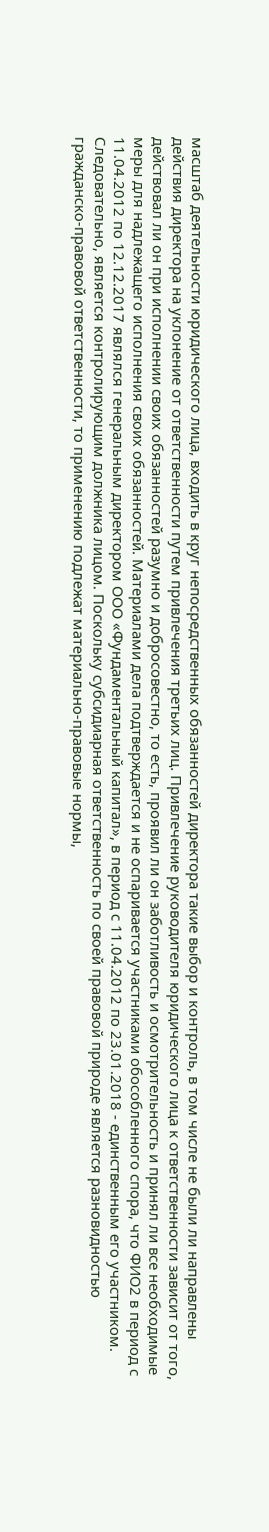масштаб деятельности юридического лица, входить в круг непосредственных обязанностей директора такие выбор и контроль, в том числе не были ли направлены действия директора на уклонение от ответственности путем привлечения третьих лиц. Привлечение руководителя юридического лица к ответственности зависит от того, действовал ли он при исполнении своих обязанностей разумно и добросовестно, то есть, проявил ли он заботливость и осмотрительность и принял ли все необходимые меры для надлежащего исполнения своих обязанностей. Материалами дела подтверждается и не оспаривается участниками обособленного спора, что ФИО2 в период с 11.04.2012 по 12.12.2017 являлся генеральным директором ООО «Фундаментальный капитал», в период с 11.04.2012 по 23.01.2018 - единственным его участником. Следовательно, является контролирующим должника лицом. Поскольку субсидиарная ответственность по своей правовой природе является разновидностью гражданско-правовой ответственности, то применению подлежат материально-правовые нормы,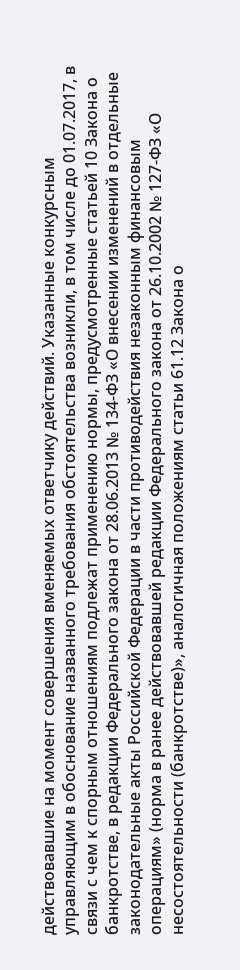действовавшие на момент совершения вменяемых ответчику действий. Указанные конкурсным управляющим в обоснование названного требования обстоятельства возникли, в том числе до 01.07.2017, в связи с чем к спорным отношениям подлежат применению нормы, предусмотренные статьей 10 Закона о банкротстве, в редакции Федерального закона от 28.06.2013 № 134-ФЗ «О внесении изменений в отдельные законодательные акты Российской Федерации в части противодействия незаконным финансовым операциям» (норма в ранее действовавшей редакции Федерального закона от 26.10.2002 № 127-ФЗ «О несостоятельности (банкротстве)», аналогичная положениям статьи 61.12 Закона о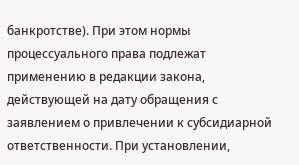банкротстве). При этом нормы процессуального права подлежат применению в редакции закона, действующей на дату обращения с заявлением о привлечении к субсидиарной ответственности. При установлении,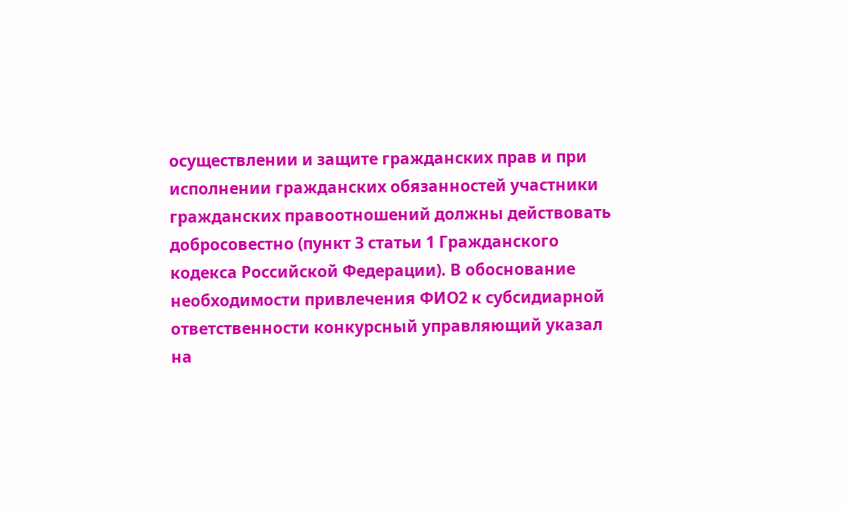осуществлении и защите гражданских прав и при исполнении гражданских обязанностей участники гражданских правоотношений должны действовать добросовестно (пункт 3 статьи 1 Гражданского кодекса Российской Федерации). В обоснование необходимости привлечения ФИО2 к субсидиарной ответственности конкурсный управляющий указал на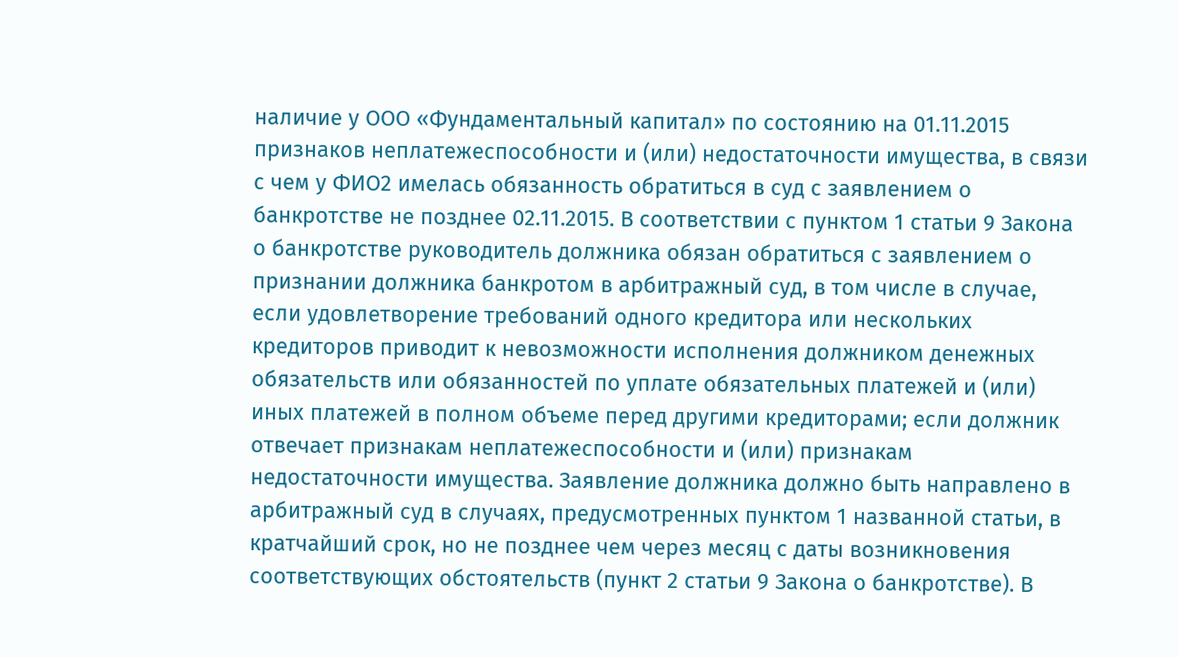наличие у ООО «Фундаментальный капитал» по состоянию на 01.11.2015 признаков неплатежеспособности и (или) недостаточности имущества, в связи с чем у ФИО2 имелась обязанность обратиться в суд с заявлением о банкротстве не позднее 02.11.2015. В соответствии с пунктом 1 статьи 9 Закона о банкротстве руководитель должника обязан обратиться с заявлением о признании должника банкротом в арбитражный суд, в том числе в случае, если удовлетворение требований одного кредитора или нескольких кредиторов приводит к невозможности исполнения должником денежных обязательств или обязанностей по уплате обязательных платежей и (или) иных платежей в полном объеме перед другими кредиторами; если должник отвечает признакам неплатежеспособности и (или) признакам недостаточности имущества. Заявление должника должно быть направлено в арбитражный суд в случаях, предусмотренных пунктом 1 названной статьи, в кратчайший срок, но не позднее чем через месяц с даты возникновения соответствующих обстоятельств (пункт 2 статьи 9 Закона о банкротстве). В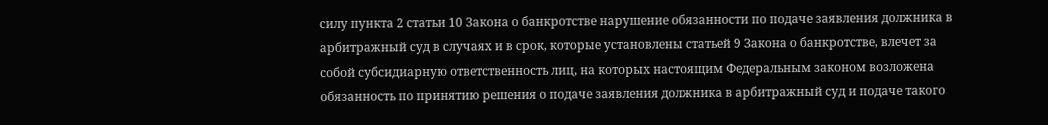силу пункта 2 статьи 10 Закона о банкротстве нарушение обязанности по подаче заявления должника в арбитражный суд в случаях и в срок, которые установлены статьей 9 Закона о банкротстве, влечет за собой субсидиарную ответственность лиц, на которых настоящим Федеральным законом возложена обязанность по принятию решения о подаче заявления должника в арбитражный суд и подаче такого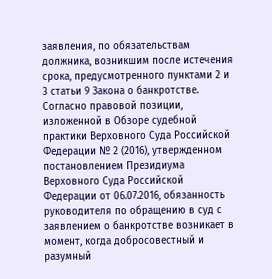заявления, по обязательствам должника, возникшим после истечения срока, предусмотренного пунктами 2 и 3 статьи 9 Закона о банкротстве. Согласно правовой позиции, изложенной в Обзоре судебной практики Верховного Суда Российской Федерации № 2 (2016), утвержденном постановлением Президиума Верховного Суда Российской Федерации от 06.07.2016, обязанность руководителя по обращению в суд с заявлением о банкротстве возникает в момент, когда добросовестный и разумный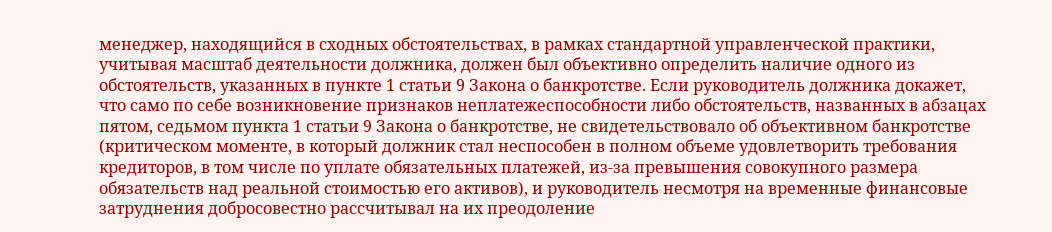менеджер, находящийся в сходных обстоятельствах, в рамках стандартной управленческой практики, учитывая масштаб деятельности должника, должен был объективно определить наличие одного из обстоятельств, указанных в пункте 1 статьи 9 Закона о банкротстве. Если руководитель должника докажет, что само по себе возникновение признаков неплатежеспособности либо обстоятельств, названных в абзацах пятом, седьмом пункта 1 статьи 9 Закона о банкротстве, не свидетельствовало об объективном банкротстве (критическом моменте, в который должник стал неспособен в полном объеме удовлетворить требования кредиторов, в том числе по уплате обязательных платежей, из-за превышения совокупного размера обязательств над реальной стоимостью его активов), и руководитель несмотря на временные финансовые затруднения добросовестно рассчитывал на их преодоление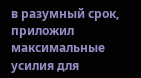в разумный срок, приложил максимальные усилия для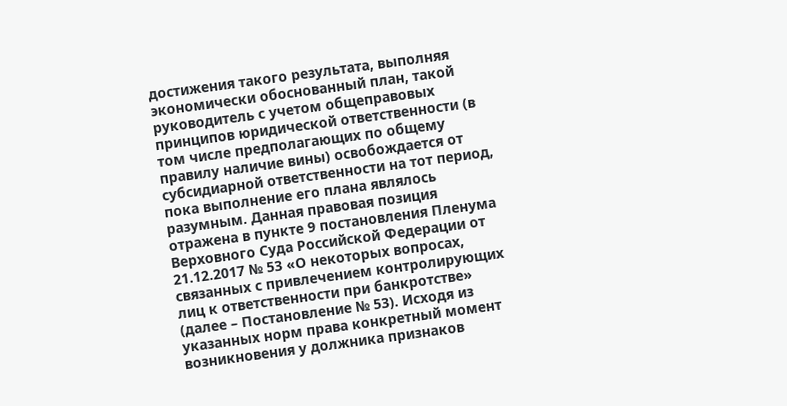достижения такого результата, выполняя экономически обоснованный план, такой руководитель с учетом общеправовых принципов юридической ответственности (в том числе предполагающих по общему правилу наличие вины) освобождается от субсидиарной ответственности на тот период, пока выполнение его плана являлось разумным. Данная правовая позиция отражена в пункте 9 постановления Пленума Верховного Суда Российской Федерации от 21.12.2017 № 53 «О некоторых вопросах, связанных с привлечением контролирующих лиц к ответственности при банкротстве» (далее – Постановление № 53). Исходя из указанных норм права конкретный момент возникновения у должника признаков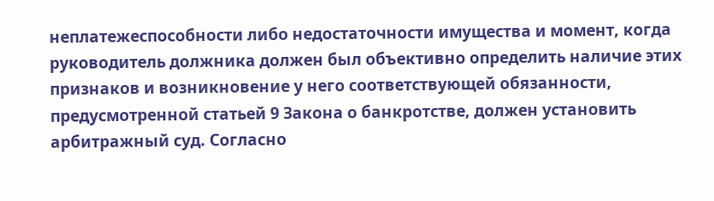неплатежеспособности либо недостаточности имущества и момент, когда руководитель должника должен был объективно определить наличие этих признаков и возникновение у него соответствующей обязанности, предусмотренной статьей 9 Закона о банкротстве, должен установить арбитражный суд. Согласно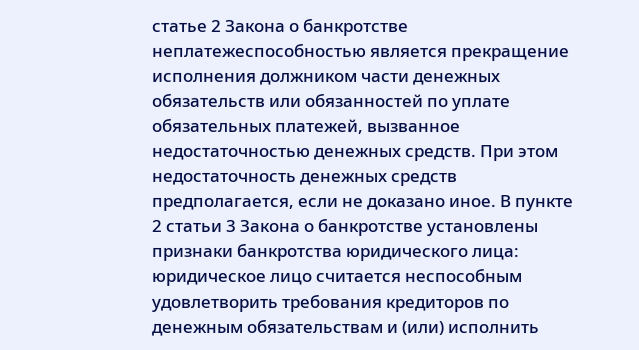статье 2 Закона о банкротстве неплатежеспособностью является прекращение исполнения должником части денежных обязательств или обязанностей по уплате обязательных платежей, вызванное недостаточностью денежных средств. При этом недостаточность денежных средств предполагается, если не доказано иное. В пункте 2 статьи 3 Закона о банкротстве установлены признаки банкротства юридического лица: юридическое лицо считается неспособным удовлетворить требования кредиторов по денежным обязательствам и (или) исполнить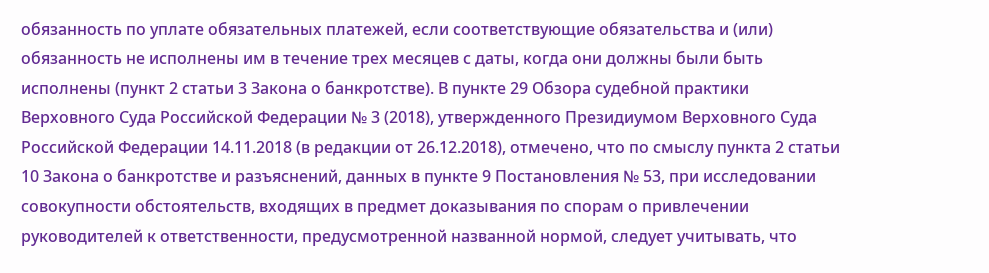обязанность по уплате обязательных платежей, если соответствующие обязательства и (или) обязанность не исполнены им в течение трех месяцев с даты, когда они должны были быть исполнены (пункт 2 статьи 3 Закона о банкротстве). В пункте 29 Обзора судебной практики Верховного Суда Российской Федерации № 3 (2018), утвержденного Президиумом Верховного Суда Российской Федерации 14.11.2018 (в редакции от 26.12.2018), отмечено, что по смыслу пункта 2 статьи 10 Закона о банкротстве и разъяснений, данных в пункте 9 Постановления № 53, при исследовании совокупности обстоятельств, входящих в предмет доказывания по спорам о привлечении руководителей к ответственности, предусмотренной названной нормой, следует учитывать, что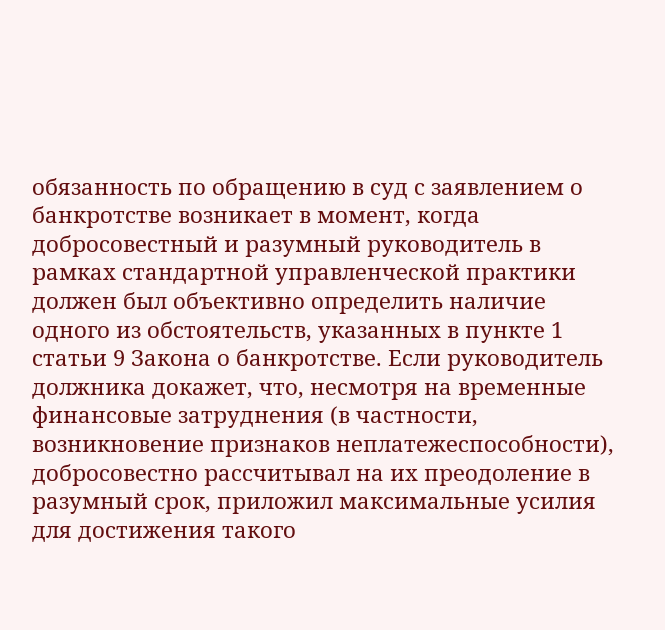обязанность по обращению в суд с заявлением о банкротстве возникает в момент, когда добросовестный и разумный руководитель в рамках стандартной управленческой практики должен был объективно определить наличие одного из обстоятельств, указанных в пункте 1 статьи 9 Закона о банкротстве. Если руководитель должника докажет, что, несмотря на временные финансовые затруднения (в частности, возникновение признаков неплатежеспособности), добросовестно рассчитывал на их преодоление в разумный срок, приложил максимальные усилия для достижения такого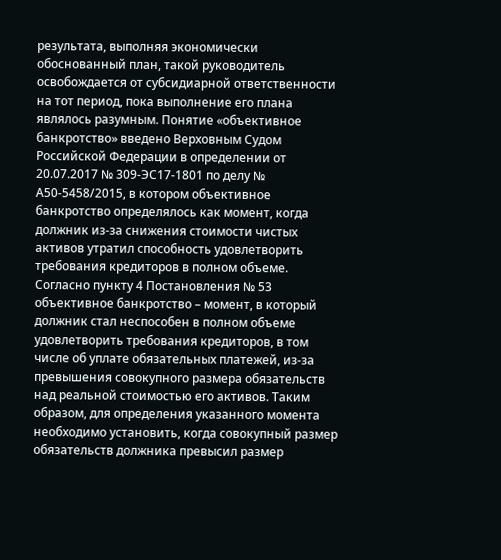результата, выполняя экономически обоснованный план, такой руководитель освобождается от субсидиарной ответственности на тот период, пока выполнение его плана являлось разумным. Понятие «объективное банкротство» введено Верховным Судом Российской Федерации в определении от 20.07.2017 № 309-ЭС17-1801 по делу № А50-5458/2015, в котором объективное банкротство определялось как момент, когда должник из-за снижения стоимости чистых активов утратил способность удовлетворить требования кредиторов в полном объеме. Согласно пункту 4 Постановления № 53 объективное банкротство – момент, в который должник стал неспособен в полном объеме удовлетворить требования кредиторов, в том числе об уплате обязательных платежей, из-за превышения совокупного размера обязательств над реальной стоимостью его активов. Таким образом, для определения указанного момента необходимо установить, когда совокупный размер обязательств должника превысил размер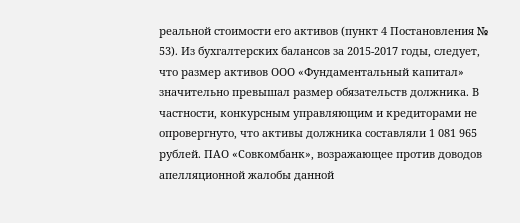реальной стоимости его активов (пункт 4 Постановления № 53). Из бухгалтерских балансов за 2015-2017 годы, следует, что размер активов ООО «Фундаментальный капитал» значительно превышал размер обязательств должника. В частности, конкурсным управляющим и кредиторами не опровергнуто, что активы должника составляли 1 081 965 рублей. ПАО «Совкомбанк», возражающее против доводов апелляционной жалобы данной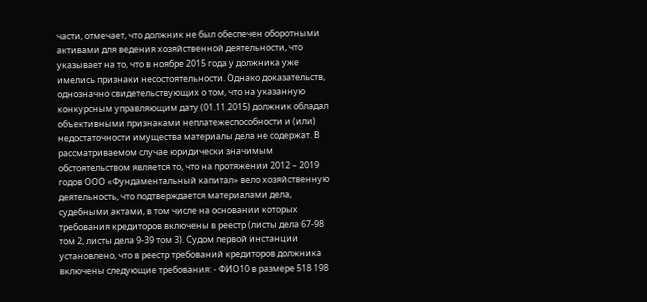части, отмечает, что должник не был обеспечен оборотными активами для ведения хозяйственной деятельности, что указывает на то, что в ноябре 2015 года у должника уже имелись признаки несостоятельности. Однако доказательств, однозначно свидетельствующих о том, что на указанную конкурсным управляющим дату (01.11.2015) должник обладал объективными признаками неплатежеспособности и (или) недостаточности имущества материалы дела не содержат. В рассматриваемом случае юридически значимым обстоятельством является то, что на протяжении 2012 – 2019 годов ООО «Фундаментальный капитал» вело хозяйственную деятельность, что подтверждается материалами дела, судебными актами, в том числе на основании которых требования кредиторов включены в реестр (листы дела 67-98 том 2, листы дела 9-39 том 3). Судом первой инстанции установлено, что в реестр требований кредиторов должника включены следующие требования: - ФИО10 в размере 518 198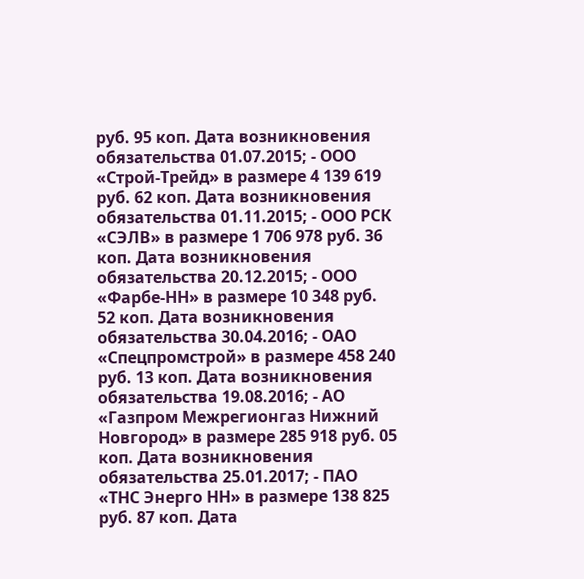руб. 95 коп. Дата возникновения обязательства 01.07.2015; - ООО «Строй-Трейд» в размере 4 139 619 руб. 62 коп. Дата возникновения обязательства 01.11.2015; - ООО РСК «СЭЛВ» в размере 1 706 978 руб. 36 коп. Дата возникновения обязательства 20.12.2015; - ООО «Фарбе-НН» в размере 10 348 руб. 52 коп. Дата возникновения обязательства 30.04.2016; - ОАО «Спецпромстрой» в размере 458 240 руб. 13 коп. Дата возникновения обязательства 19.08.2016; - АО «Газпром Межрегионгаз Нижний Новгород» в размере 285 918 руб. 05 коп. Дата возникновения обязательства 25.01.2017; - ПАО «ТНС Энерго НН» в размере 138 825 руб. 87 коп. Дата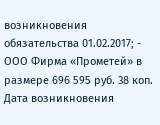возникновения обязательства 01.02.2017; - ООО Фирма «Прометей» в размере 696 595 руб. 38 коп. Дата возникновения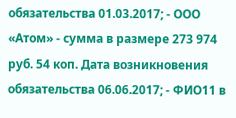обязательства 01.03.2017; - ООО «Атом» - сумма в размере 273 974 руб. 54 коп. Дата возникновения обязательства 06.06.2017; - ФИО11 в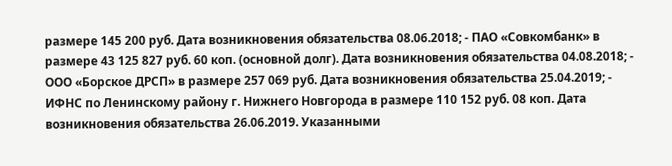размере 145 200 руб. Дата возникновения обязательства 08.06.2018; - ПАО «Совкомбанк» в размере 43 125 827 руб. 60 коп. (основной долг). Дата возникновения обязательства 04.08.2018; - ООО «Борское ДРСП» в размере 257 069 руб. Дата возникновения обязательства 25.04.2019; - ИФНС по Ленинскому району г. Нижнего Новгорода в размере 110 152 руб. 08 коп. Дата возникновения обязательства 26.06.2019. Указанными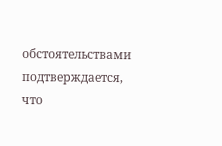обстоятельствами подтверждается, что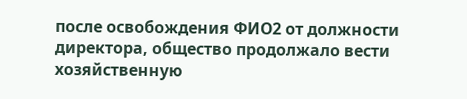после освобождения ФИО2 от должности директора, общество продолжало вести хозяйственную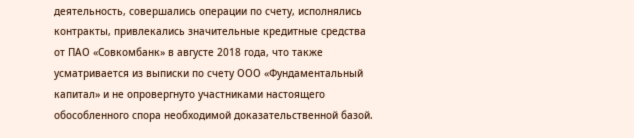деятельность, совершались операции по счету, исполнялись контракты, привлекались значительные кредитные средства от ПАО «Совкомбанк» в августе 2018 года, что также усматривается из выписки по счету ООО «Фундаментальный капитал» и не опровергнуто участниками настоящего обособленного спора необходимой доказательственной базой.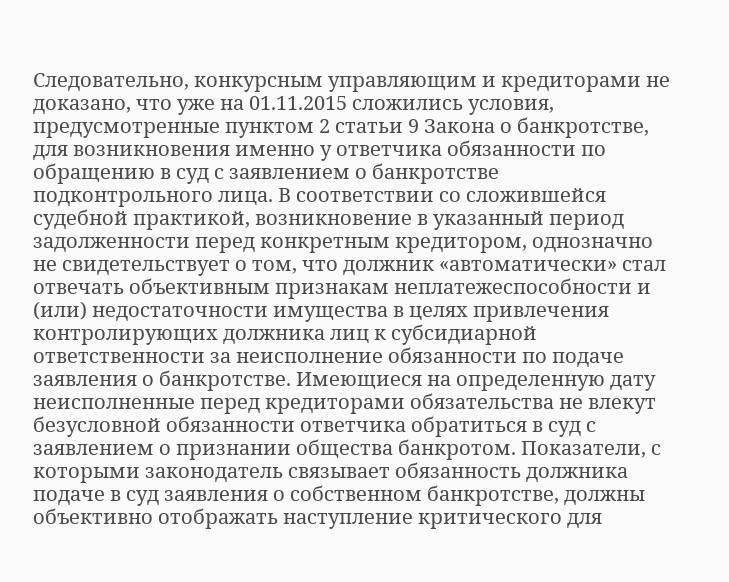Следовательно, конкурсным управляющим и кредиторами не доказано, что уже на 01.11.2015 сложились условия, предусмотренные пунктом 2 статьи 9 Закона о банкротстве, для возникновения именно у ответчика обязанности по обращению в суд с заявлением о банкротстве подконтрольного лица. В соответствии со сложившейся судебной практикой, возникновение в указанный период задолженности перед конкретным кредитором, однозначно не свидетельствует о том, что должник «автоматически» стал отвечать объективным признакам неплатежеспособности и (или) недостаточности имущества в целях привлечения контролирующих должника лиц к субсидиарной ответственности за неисполнение обязанности по подаче заявления о банкротстве. Имеющиеся на определенную дату неисполненные перед кредиторами обязательства не влекут безусловной обязанности ответчика обратиться в суд с заявлением о признании общества банкротом. Показатели, с которыми законодатель связывает обязанность должника подаче в суд заявления о собственном банкротстве, должны объективно отображать наступление критического для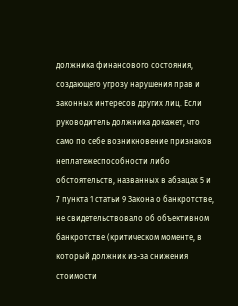должника финансового состояния, создающего угрозу нарушения прав и законных интересов других лиц. Если руководитель должника докажет, что само по себе возникновение признаков неплатежеспособности либо обстоятельств, названных в абзацах 5 и 7 пункта 1 статьи 9 Закона о банкротстве, не свидетельствовало об объективном банкротстве (критическом моменте, в который должник из-за снижения стоимости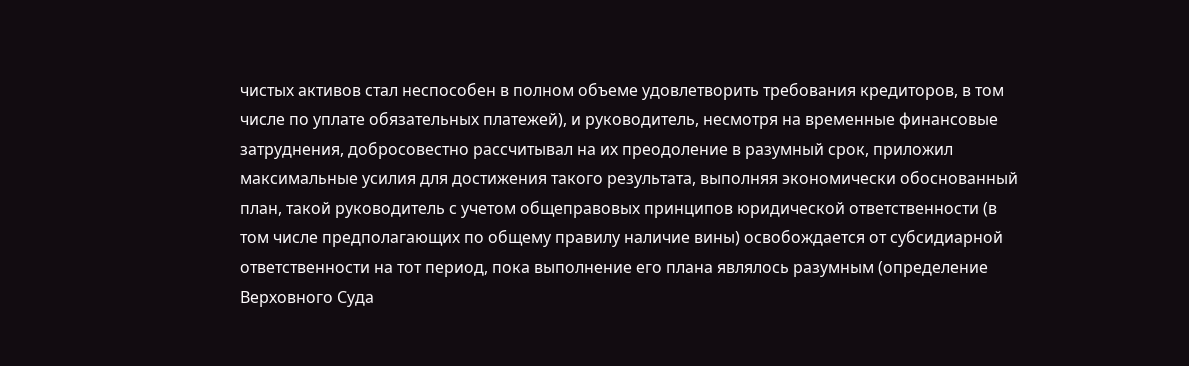чистых активов стал неспособен в полном объеме удовлетворить требования кредиторов, в том числе по уплате обязательных платежей), и руководитель, несмотря на временные финансовые затруднения, добросовестно рассчитывал на их преодоление в разумный срок, приложил максимальные усилия для достижения такого результата, выполняя экономически обоснованный план, такой руководитель с учетом общеправовых принципов юридической ответственности (в том числе предполагающих по общему правилу наличие вины) освобождается от субсидиарной ответственности на тот период, пока выполнение его плана являлось разумным (определение Верховного Суда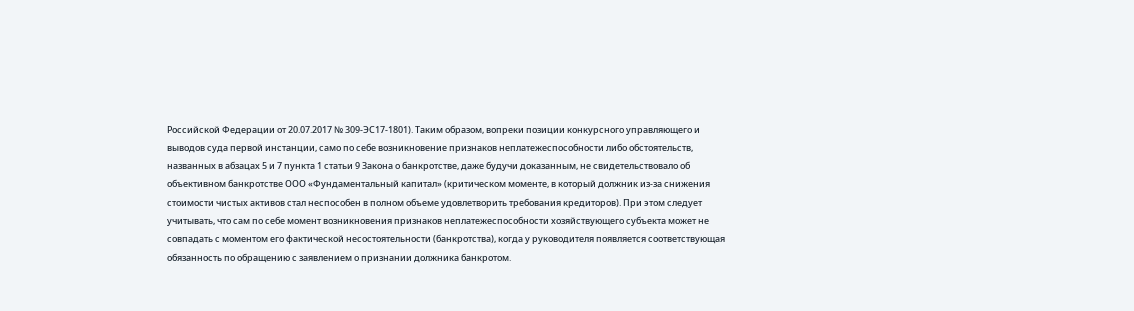Российской Федерации от 20.07.2017 № 309-ЭС17-1801). Таким образом, вопреки позиции конкурсного управляющего и выводов суда первой инстанции, само по себе возникновение признаков неплатежеспособности либо обстоятельств, названных в абзацах 5 и 7 пункта 1 статьи 9 Закона о банкротстве, даже будучи доказанным, не свидетельствовало об объективном банкротстве ООО «Фундаментальный капитал» (критическом моменте, в который должник из-за снижения стоимости чистых активов стал неспособен в полном объеме удовлетворить требования кредиторов). При этом следует учитывать, что сам по себе момент возникновения признаков неплатежеспособности хозяйствующего субъекта может не совпадать с моментом его фактической несостоятельности (банкротства), когда у руководителя появляется соответствующая обязанность по обращению с заявлением о признании должника банкротом.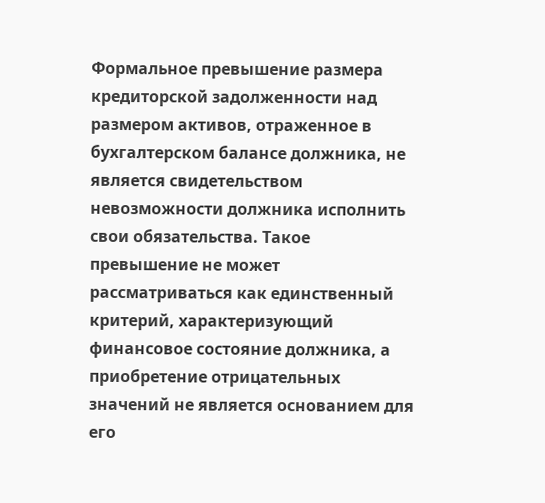Формальное превышение размера кредиторской задолженности над размером активов, отраженное в бухгалтерском балансе должника, не является свидетельством невозможности должника исполнить свои обязательства. Такое превышение не может рассматриваться как единственный критерий, характеризующий финансовое состояние должника, а приобретение отрицательных значений не является основанием для его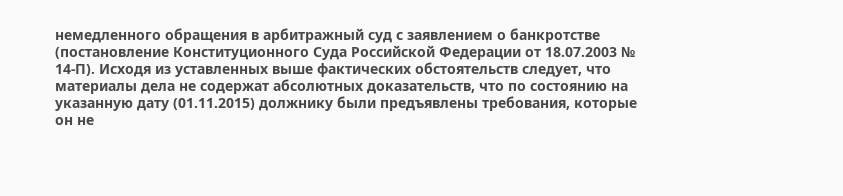немедленного обращения в арбитражный суд с заявлением о банкротстве (постановление Конституционного Суда Российской Федерации от 18.07.2003 № 14-П). Исходя из уставленных выше фактических обстоятельств следует, что материалы дела не содержат абсолютных доказательств, что по состоянию на указанную дату (01.11.2015) должнику были предъявлены требования, которые он не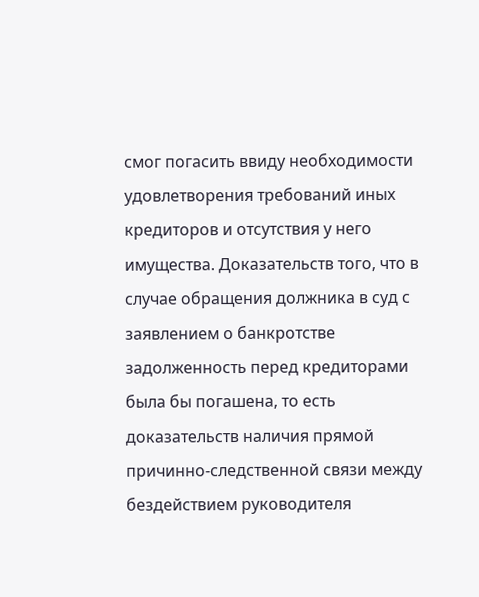смог погасить ввиду необходимости удовлетворения требований иных кредиторов и отсутствия у него имущества. Доказательств того, что в случае обращения должника в суд с заявлением о банкротстве задолженность перед кредиторами была бы погашена, то есть доказательств наличия прямой причинно-следственной связи между бездействием руководителя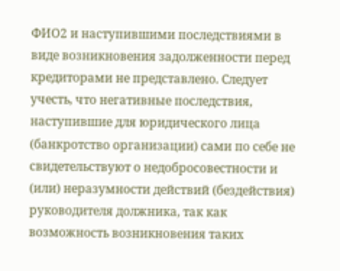ФИО2 и наступившими последствиями в виде возникновения задолженности перед кредиторами не представлено. Следует учесть, что негативные последствия, наступившие для юридического лица (банкротство организации) сами по себе не свидетельствуют о недобросовестности и (или) неразумности действий (бездействия) руководителя должника, так как возможность возникновения таких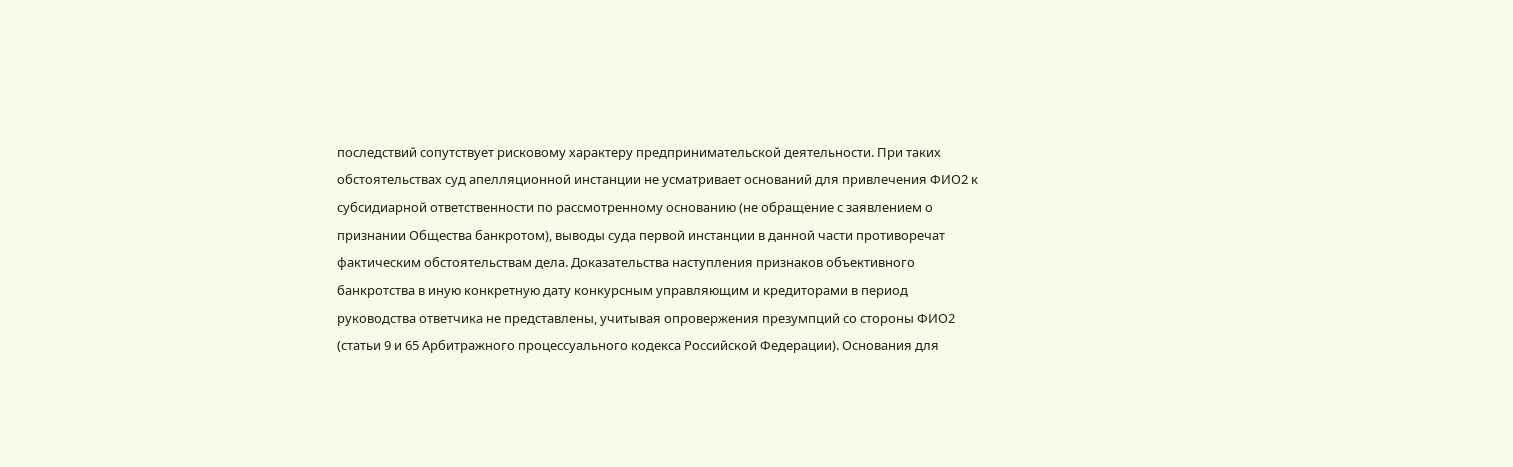последствий сопутствует рисковому характеру предпринимательской деятельности. При таких обстоятельствах суд апелляционной инстанции не усматривает оснований для привлечения ФИО2 к субсидиарной ответственности по рассмотренному основанию (не обращение с заявлением о признании Общества банкротом), выводы суда первой инстанции в данной части противоречат фактическим обстоятельствам дела. Доказательства наступления признаков объективного банкротства в иную конкретную дату конкурсным управляющим и кредиторами в период руководства ответчика не представлены, учитывая опровержения презумпций со стороны ФИО2 (статьи 9 и 65 Арбитражного процессуального кодекса Российской Федерации). Основания для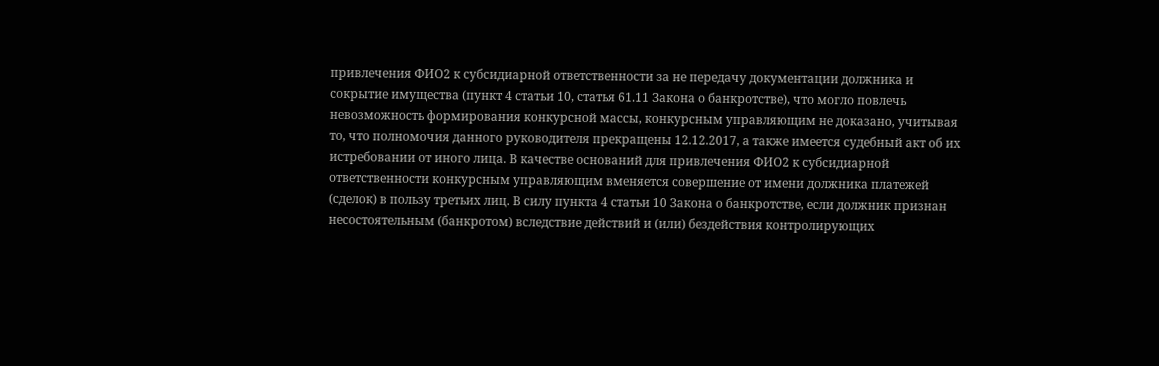привлечения ФИО2 к субсидиарной ответственности за не передачу документации должника и сокрытие имущества (пункт 4 статьи 10, статья 61.11 Закона о банкротстве), что могло повлечь невозможность формирования конкурсной массы, конкурсным управляющим не доказано, учитывая то, что полномочия данного руководителя прекращены 12.12.2017, а также имеется судебный акт об их истребовании от иного лица. В качестве оснований для привлечения ФИО2 к субсидиарной ответственности конкурсным управляющим вменяется совершение от имени должника платежей (сделок) в пользу третьих лиц. В силу пункта 4 статьи 10 Закона о банкротстве, если должник признан несостоятельным (банкротом) вследствие действий и (или) бездействия контролирующих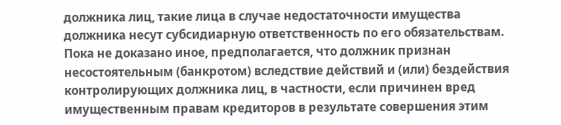должника лиц, такие лица в случае недостаточности имущества должника несут субсидиарную ответственность по его обязательствам. Пока не доказано иное, предполагается, что должник признан несостоятельным (банкротом) вследствие действий и (или) бездействия контролирующих должника лиц, в частности, если причинен вред имущественным правам кредиторов в результате совершения этим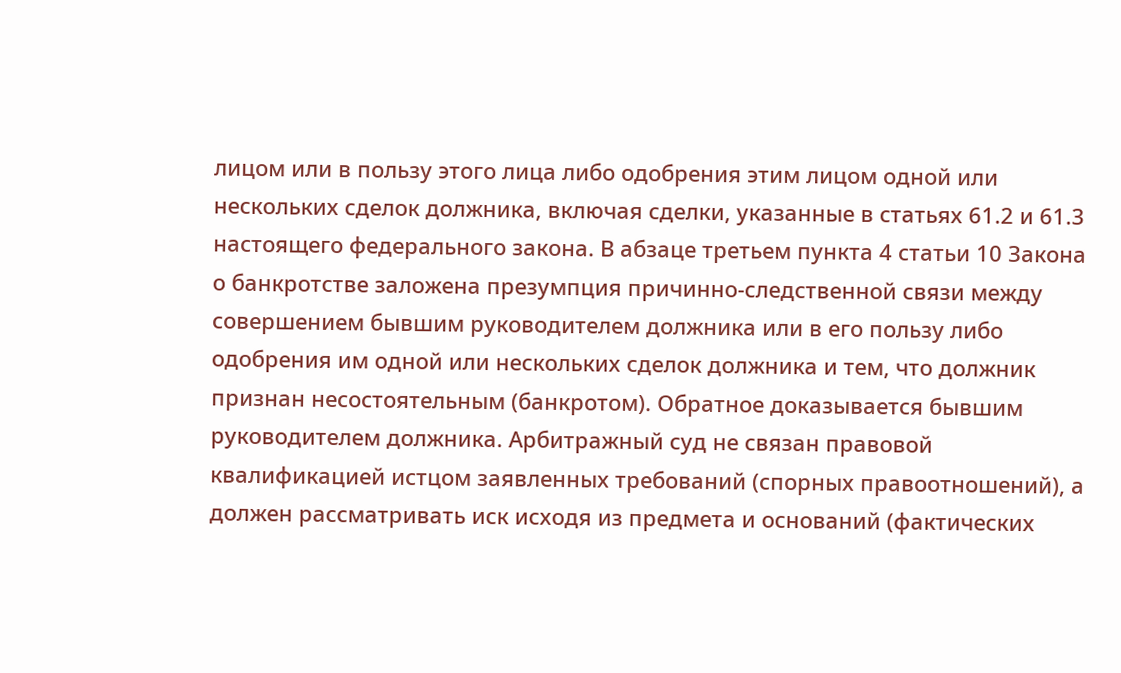лицом или в пользу этого лица либо одобрения этим лицом одной или нескольких сделок должника, включая сделки, указанные в статьях 61.2 и 61.3 настоящего федерального закона. В абзаце третьем пункта 4 статьи 10 Закона о банкротстве заложена презумпция причинно-следственной связи между совершением бывшим руководителем должника или в его пользу либо одобрения им одной или нескольких сделок должника и тем, что должник признан несостоятельным (банкротом). Обратное доказывается бывшим руководителем должника. Арбитражный суд не связан правовой квалификацией истцом заявленных требований (спорных правоотношений), а должен рассматривать иск исходя из предмета и оснований (фактических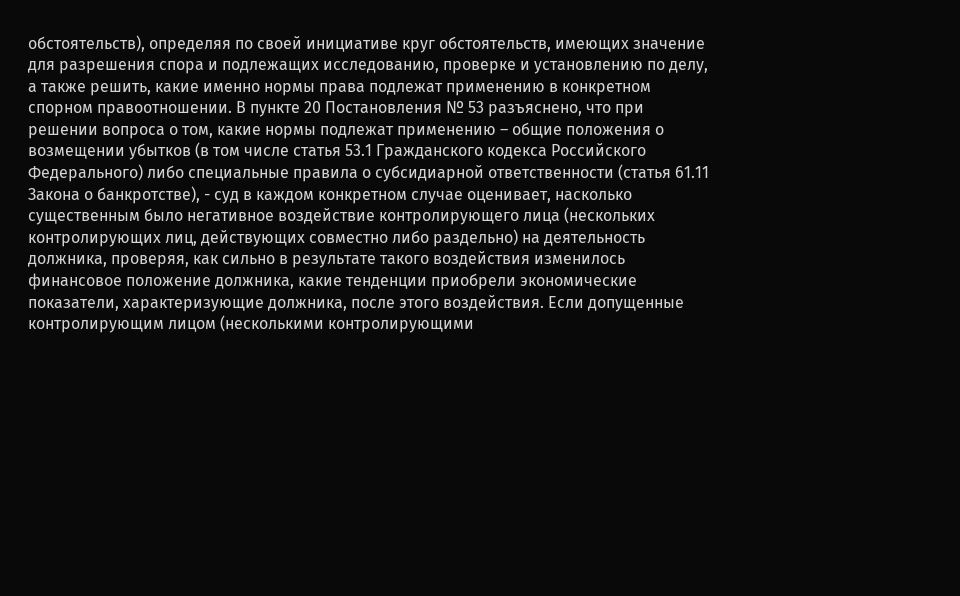обстоятельств), определяя по своей инициативе круг обстоятельств, имеющих значение для разрешения спора и подлежащих исследованию, проверке и установлению по делу, а также решить, какие именно нормы права подлежат применению в конкретном спорном правоотношении. В пункте 20 Постановления № 53 разъяснено, что при решении вопроса о том, какие нормы подлежат применению – общие положения о возмещении убытков (в том числе статья 53.1 Гражданского кодекса Российского Федерального) либо специальные правила о субсидиарной ответственности (статья 61.11 Закона о банкротстве), - суд в каждом конкретном случае оценивает, насколько существенным было негативное воздействие контролирующего лица (нескольких контролирующих лиц, действующих совместно либо раздельно) на деятельность должника, проверяя, как сильно в результате такого воздействия изменилось финансовое положение должника, какие тенденции приобрели экономические показатели, характеризующие должника, после этого воздействия. Если допущенные контролирующим лицом (несколькими контролирующими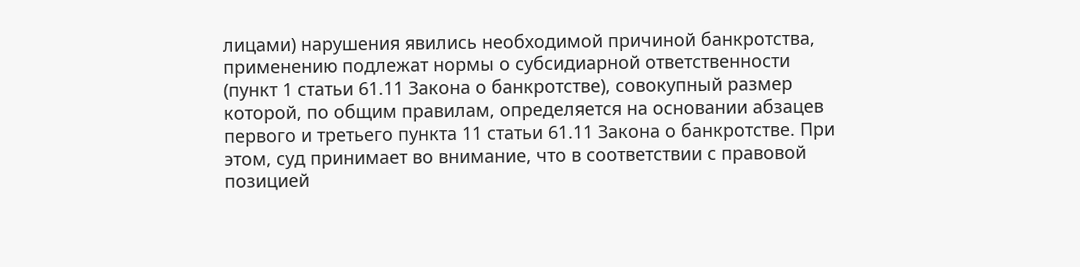лицами) нарушения явились необходимой причиной банкротства, применению подлежат нормы о субсидиарной ответственности (пункт 1 статьи 61.11 Закона о банкротстве), совокупный размер которой, по общим правилам, определяется на основании абзацев первого и третьего пункта 11 статьи 61.11 Закона о банкротстве. При этом, суд принимает во внимание, что в соответствии с правовой позицией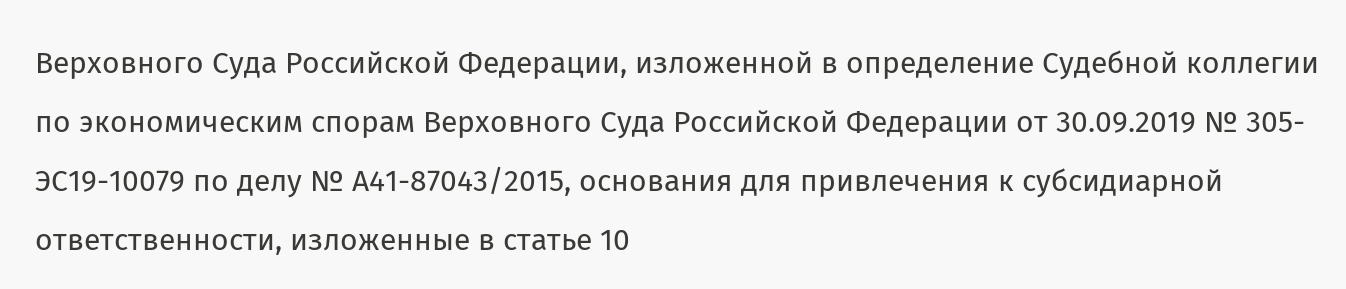Верховного Суда Российской Федерации, изложенной в определение Судебной коллегии по экономическим спорам Верховного Суда Российской Федерации от 30.09.2019 № 305-ЭС19-10079 по делу № А41-87043/2015, основания для привлечения к субсидиарной ответственности, изложенные в статье 10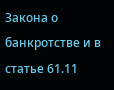Закона о банкротстве и в статье 61.11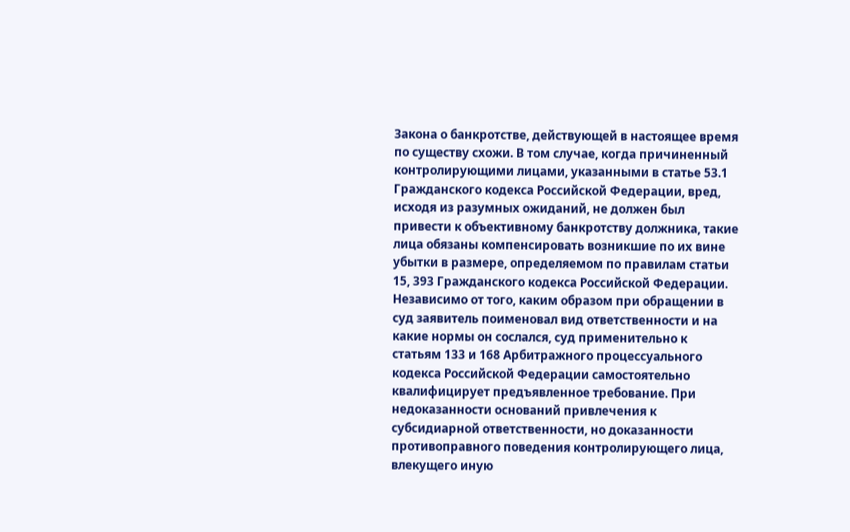Закона о банкротстве, действующей в настоящее время по существу схожи. В том случае, когда причиненный контролирующими лицами, указанными в статье 53.1 Гражданского кодекса Российской Федерации, вред, исходя из разумных ожиданий, не должен был привести к объективному банкротству должника, такие лица обязаны компенсировать возникшие по их вине убытки в размере, определяемом по правилам статьи 15, 393 Гражданского кодекса Российской Федерации. Независимо от того, каким образом при обращении в суд заявитель поименовал вид ответственности и на какие нормы он сослался, суд применительно к статьям 133 и 168 Арбитражного процессуального кодекса Российской Федерации самостоятельно квалифицирует предъявленное требование. При недоказанности оснований привлечения к субсидиарной ответственности, но доказанности противоправного поведения контролирующего лица, влекущего иную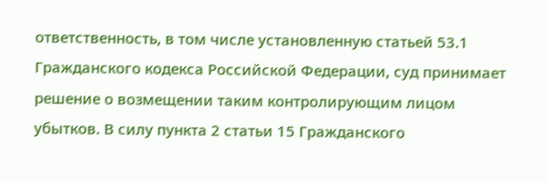ответственность, в том числе установленную статьей 53.1 Гражданского кодекса Российской Федерации, суд принимает решение о возмещении таким контролирующим лицом убытков. В силу пункта 2 статьи 15 Гражданского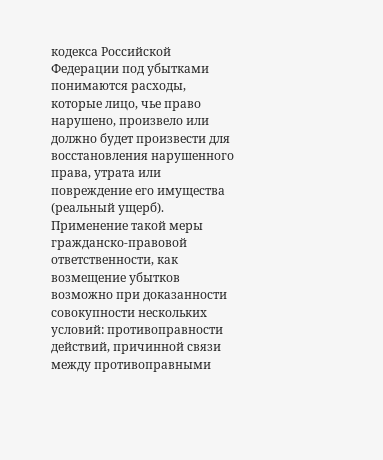кодекса Российской Федерации под убытками понимаются расходы, которые лицо, чье право нарушено, произвело или должно будет произвести для восстановления нарушенного права, утрата или повреждение его имущества (реальный ущерб). Применение такой меры гражданско-правовой ответственности, как возмещение убытков возможно при доказанности совокупности нескольких условий: противоправности действий, причинной связи между противоправными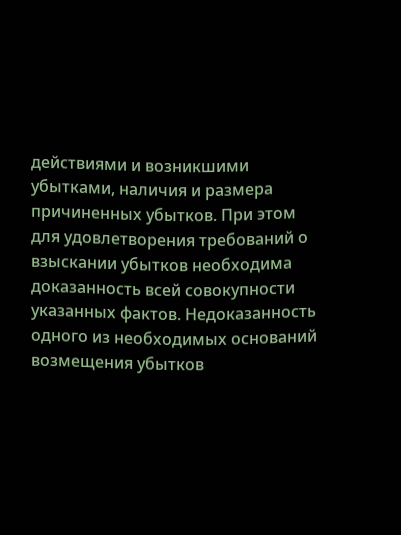действиями и возникшими убытками, наличия и размера причиненных убытков. При этом для удовлетворения требований о взыскании убытков необходима доказанность всей совокупности указанных фактов. Недоказанность одного из необходимых оснований возмещения убытков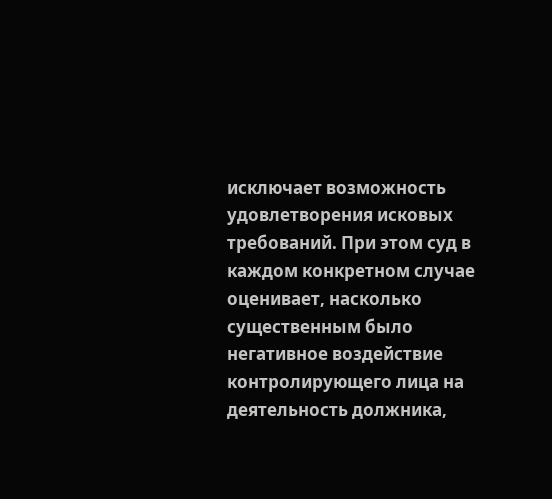исключает возможность удовлетворения исковых требований. При этом суд в каждом конкретном случае оценивает, насколько существенным было негативное воздействие контролирующего лица на деятельность должника,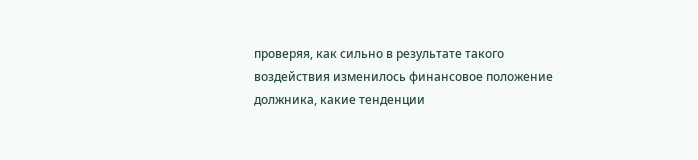проверяя, как сильно в результате такого воздействия изменилось финансовое положение должника, какие тенденции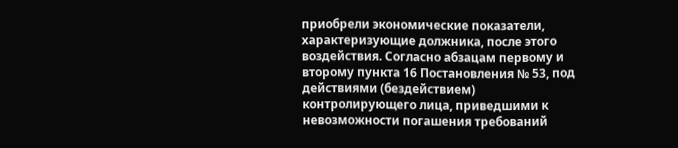приобрели экономические показатели, характеризующие должника, после этого воздействия. Согласно абзацам первому и второму пункта 16 Постановления № 53, под действиями (бездействием) контролирующего лица, приведшими к невозможности погашения требований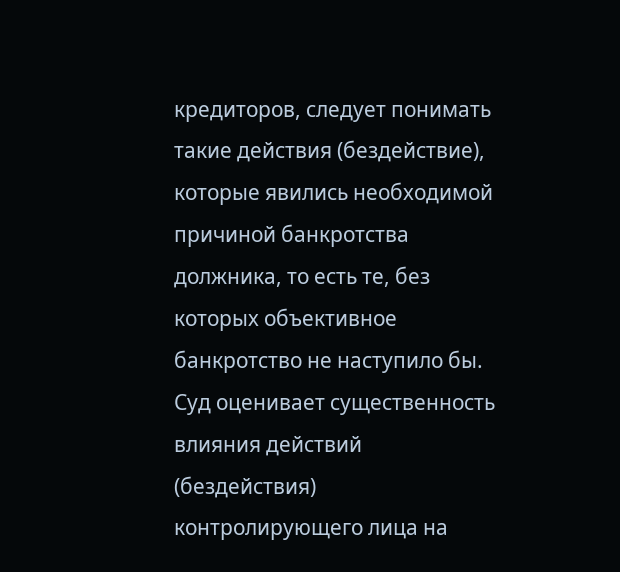кредиторов, следует понимать такие действия (бездействие), которые явились необходимой причиной банкротства должника, то есть те, без которых объективное банкротство не наступило бы. Суд оценивает существенность влияния действий (бездействия) контролирующего лица на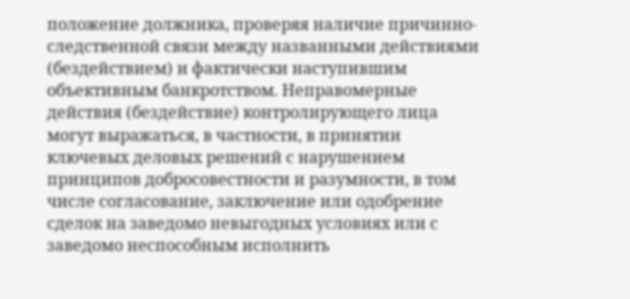положение должника, проверяя наличие причинно-следственной связи между названными действиями (бездействием) и фактически наступившим объективным банкротством. Неправомерные действия (бездействие) контролирующего лица могут выражаться, в частности, в принятии ключевых деловых решений с нарушением принципов добросовестности и разумности, в том числе согласование, заключение или одобрение сделок на заведомо невыгодных условиях или с заведомо неспособным исполнить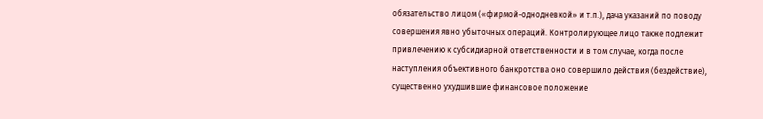обязательство лицом («фирмой-однодневкой» и т.п.), дача указаний по поводу совершения явно убыточных операций. Контролирующее лицо также подлежит привлечению к субсидиарной ответственности и в том случае, когда после наступления объективного банкротства оно совершило действия (бездействие), существенно ухудшившие финансовое положение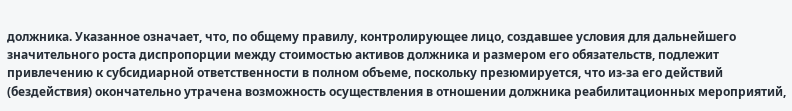должника. Указанное означает, что, по общему правилу, контролирующее лицо, создавшее условия для дальнейшего значительного роста диспропорции между стоимостью активов должника и размером его обязательств, подлежит привлечению к субсидиарной ответственности в полном объеме, поскольку презюмируется, что из-за его действий (бездействия) окончательно утрачена возможность осуществления в отношении должника реабилитационных мероприятий,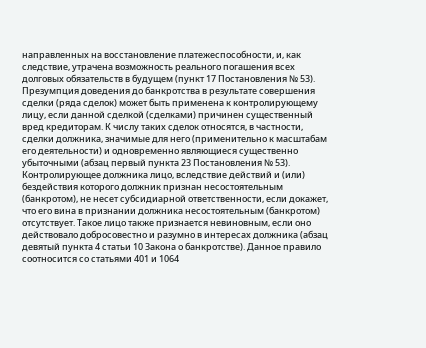направленных на восстановление платежеспособности, и, как следствие, утрачена возможность реального погашения всех долговых обязательств в будущем (пункт 17 Постановления № 53). Презумпция доведения до банкротства в результате совершения сделки (ряда сделок) может быть применена к контролирующему лицу, если данной сделкой (сделками) причинен существенный вред кредиторам. К числу таких сделок относятся, в частности, сделки должника, значимые для него (применительно к масштабам его деятельности) и одновременно являющиеся существенно убыточными (абзац первый пункта 23 Постановления № 53). Контролирующее должника лицо, вследствие действий и (или) бездействия которого должник признан несостоятельным (банкротом), не несет субсидиарной ответственности, если докажет, что его вина в признании должника несостоятельным (банкротом) отсутствует. Такое лицо также признается невиновным, если оно действовало добросовестно и разумно в интересах должника (абзац девятый пункта 4 статьи 10 Закона о банкротстве). Данное правило соотносится со статьями 401 и 1064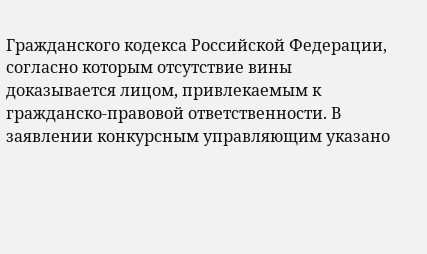Гражданского кодекса Российской Федерации, согласно которым отсутствие вины доказывается лицом, привлекаемым к гражданско-правовой ответственности. В заявлении конкурсным управляющим указано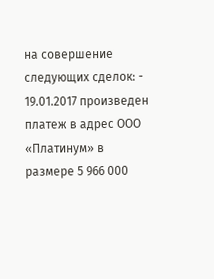на совершение следующих сделок: - 19.01.2017 произведен платеж в адрес ООО «Платинум» в размере 5 966 000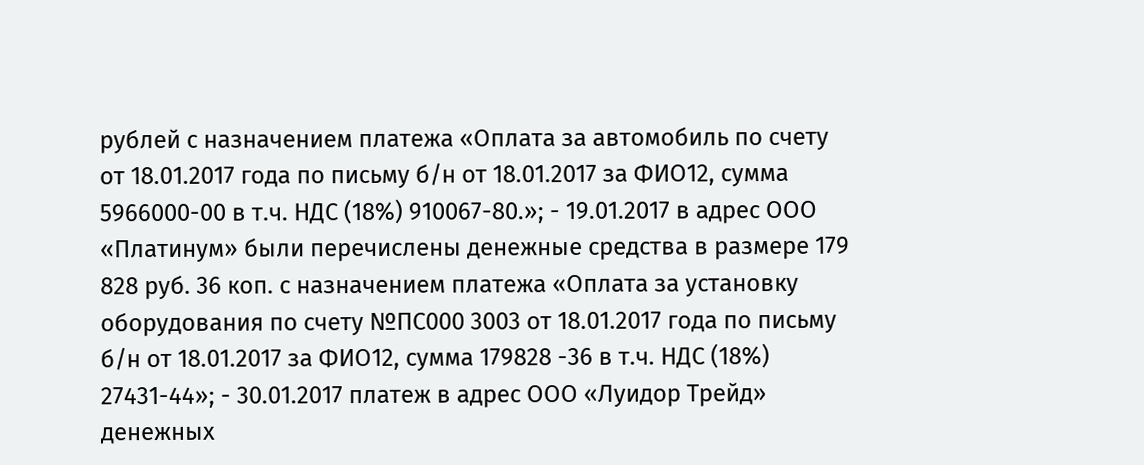рублей с назначением платежа «Оплата за автомобиль по счету от 18.01.2017 года по письму б/н от 18.01.2017 за ФИО12, сумма 5966000-00 в т.ч. НДС (18%) 910067-80.»; - 19.01.2017 в адрес ООО «Платинум» были перечислены денежные средства в размере 179 828 руб. 36 коп. с назначением платежа «Оплата за установку оборудования по счету №ПС000 3003 от 18.01.2017 года по письму б/н от 18.01.2017 за ФИО12, сумма 179828 -36 в т.ч. НДС (18%) 27431-44»; - 30.01.2017 платеж в адрес ООО «Луидор Трейд» денежных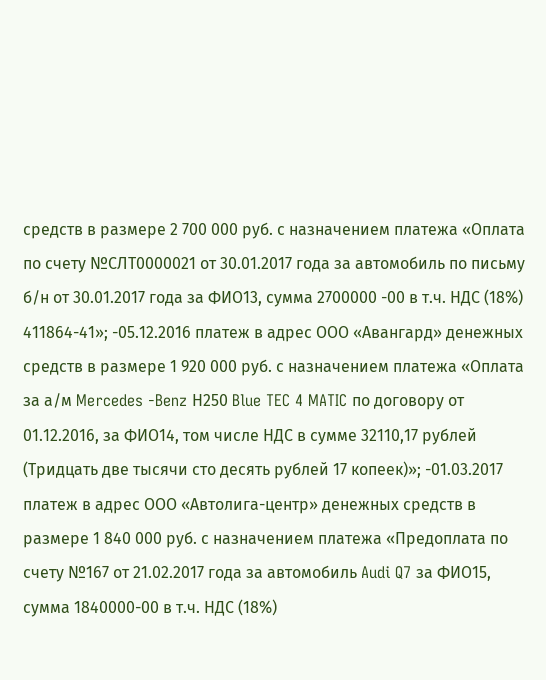средств в размере 2 700 000 руб. с назначением платежа «Оплата по счету №СЛТ0000021 от 30.01.2017 года за автомобиль по письму б/н от 30.01.2017 года за ФИО13, сумма 2700000 -00 в т.ч. НДС (18%) 411864-41»; -05.12.2016 платеж в адрес ООО «Авангард» денежных средств в размере 1 920 000 руб. с назначением платежа «Оплата за а/м Mercedes -Benz Н250 Blue TEC 4 MATIC по договору от 01.12.2016, за ФИО14, том числе НДС в сумме 32110,17 рублей (Тридцать две тысячи сто десять рублей 17 копеек)»; -01.03.2017 платеж в адрес ООО «Автолига-центр» денежных средств в размере 1 840 000 руб. с назначением платежа «Предоплата по счету №167 от 21.02.2017 года за автомобиль Audi Q7 за ФИО15, сумма 1840000-00 в т.ч. НДС (18%)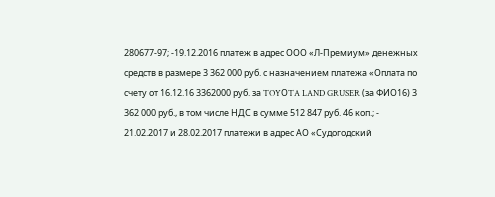280677-97; -19.12.2016 платеж в адрес ООО «Л-Премиум» денежных средств в размере 3 362 000 руб. с назначением платежа «Оплата по счету от 16.12.16 3362000 руб. за TOYОTA LAND GRUSER (за ФИО16) 3 362 000 руб., в том числе НДС в сумме 512 847 руб. 46 коп.; - 21.02.2017 и 28.02.2017 платежи в адрес АО «Судогодский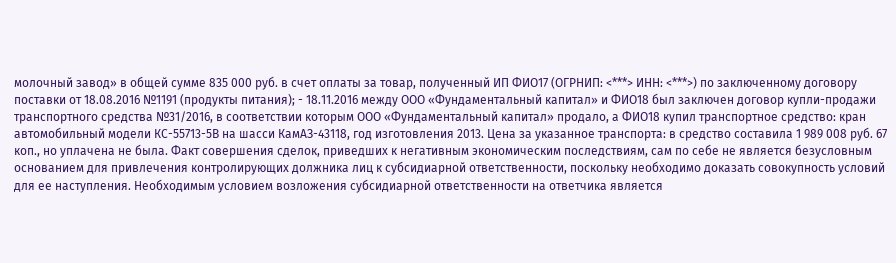молочный завод» в общей сумме 835 000 руб. в счет оплаты за товар, полученный ИП ФИО17 (ОГРНИП: <***> ИНН: <***>) по заключенному договору поставки от 18.08.2016 №1191 (продукты питания); - 18.11.2016 между ООО «Фундаментальный капитал» и ФИО18 был заключен договор купли-продажи транспортного средства №31/2016, в соответствии которым ООО «Фундаментальный капитал» продало, а ФИО18 купил транспортное средство: кран автомобильный модели КС-55713-5В на шасси КамАЗ-43118, год изготовления 2013. Цена за указанное транспорта: в средство составила 1 989 008 руб. 67 коп., но уплачена не была. Факт совершения сделок, приведших к негативным экономическим последствиям, сам по себе не является безусловным основанием для привлечения контролирующих должника лиц к субсидиарной ответственности, поскольку необходимо доказать совокупность условий для ее наступления. Необходимым условием возложения субсидиарной ответственности на ответчика является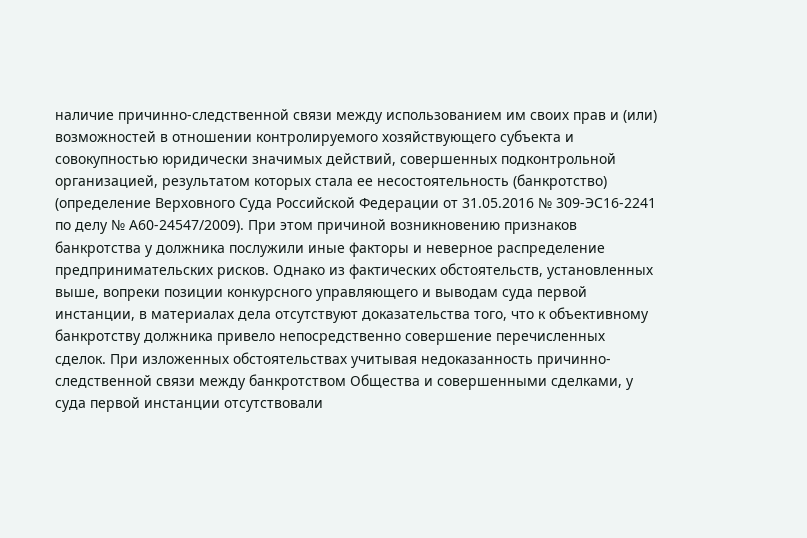наличие причинно-следственной связи между использованием им своих прав и (или) возможностей в отношении контролируемого хозяйствующего субъекта и совокупностью юридически значимых действий, совершенных подконтрольной организацией, результатом которых стала ее несостоятельность (банкротство) (определение Верховного Суда Российской Федерации от 31.05.2016 № 309-ЭС16-2241 по делу № А60-24547/2009). При этом причиной возникновению признаков банкротства у должника послужили иные факторы и неверное распределение предпринимательских рисков. Однако из фактических обстоятельств, установленных выше, вопреки позиции конкурсного управляющего и выводам суда первой инстанции, в материалах дела отсутствуют доказательства того, что к объективному банкротству должника привело непосредственно совершение перечисленных сделок. При изложенных обстоятельствах учитывая недоказанность причинно-следственной связи между банкротством Общества и совершенными сделками, у суда первой инстанции отсутствовали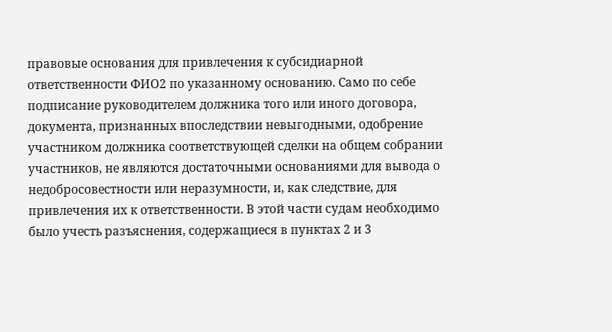правовые основания для привлечения к субсидиарной ответственности ФИО2 по указанному основанию. Само по себе подписание руководителем должника того или иного договора, документа, признанных впоследствии невыгодными, одобрение участником должника соответствующей сделки на общем собрании участников, не являются достаточными основаниями для вывода о недобросовестности или неразумности, и, как следствие, для привлечения их к ответственности. В этой части судам необходимо было учесть разъяснения, содержащиеся в пунктах 2 и 3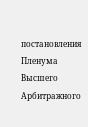постановления Пленума Высшего Арбитражного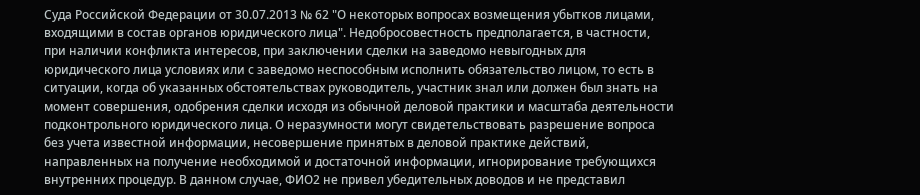Суда Российской Федерации от 30.07.2013 № 62 "О некоторых вопросах возмещения убытков лицами, входящими в состав органов юридического лица". Недобросовестность предполагается, в частности, при наличии конфликта интересов, при заключении сделки на заведомо невыгодных для юридического лица условиях или с заведомо неспособным исполнить обязательство лицом, то есть в ситуации, когда об указанных обстоятельствах руководитель, участник знал или должен был знать на момент совершения, одобрения сделки исходя из обычной деловой практики и масштаба деятельности подконтрольного юридического лица. О неразумности могут свидетельствовать разрешение вопроса без учета известной информации, несовершение принятых в деловой практике действий, направленных на получение необходимой и достаточной информации, игнорирование требующихся внутренних процедур. В данном случае, ФИО2 не привел убедительных доводов и не представил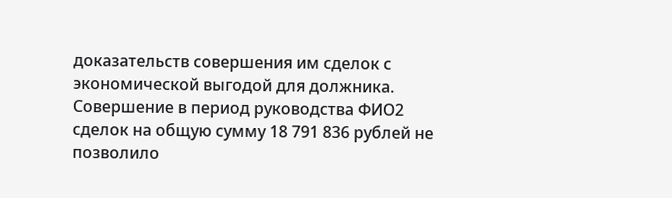доказательств совершения им сделок с экономической выгодой для должника. Совершение в период руководства ФИО2 сделок на общую сумму 18 791 836 рублей не позволило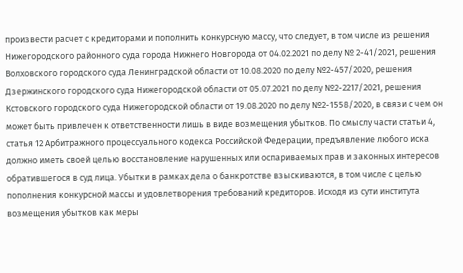произвести расчет с кредиторами и пополнить конкурсную массу, что следует, в том числе из решения Нижегородского районного суда города Нижнего Новгорода от 04.02.2021 по делу № 2-41/2021, решения Волховского городского суда Ленинградской области от 10.08.2020 по делу №2-457/2020, решения Дзержинского городского суда Нижегородской области от 05.07.2021 по делу №2-2217/2021, решения Кстовского городского суда Нижегородской области от 19.08.2020 по делу №2-1558/2020, в связи с чем он может быть привлечен к ответственности лишь в виде возмещения убытков. По смыслу части статьи 4, статья 12 Арбитражного процессуального кодекса Российской Федерации, предъявление любого иска должно иметь своей целью восстановление нарушенных или оспариваемых прав и законных интересов обратившегося в суд лица. Убытки в рамках дела о банкротстве взыскиваются, в том числе с целью пополнения конкурсной массы и удовлетворения требований кредиторов. Исходя из сути института возмещения убытков как меры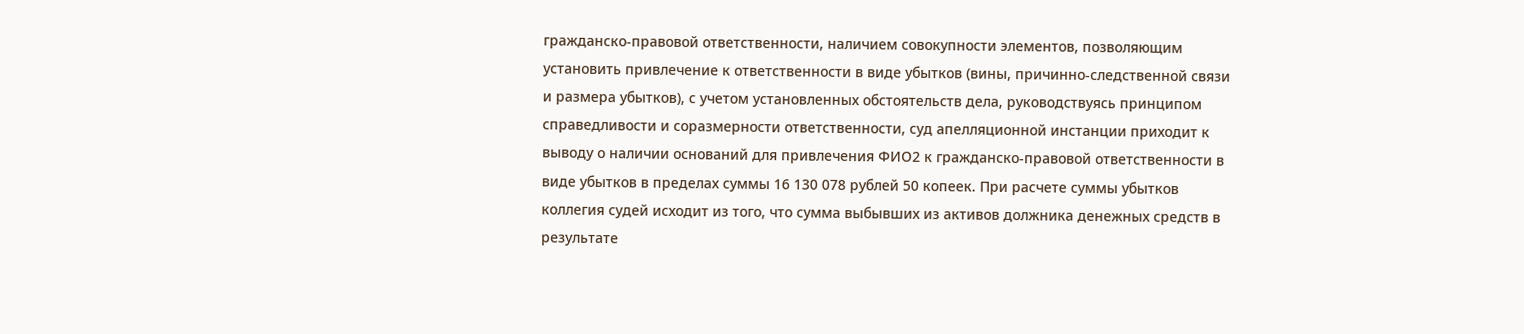гражданско-правовой ответственности, наличием совокупности элементов, позволяющим установить привлечение к ответственности в виде убытков (вины, причинно-следственной связи и размера убытков), с учетом установленных обстоятельств дела, руководствуясь принципом справедливости и соразмерности ответственности, суд апелляционной инстанции приходит к выводу о наличии оснований для привлечения ФИО2 к гражданско-правовой ответственности в виде убытков в пределах суммы 16 130 078 рублей 50 копеек. При расчете суммы убытков коллегия судей исходит из того, что сумма выбывших из активов должника денежных средств в результате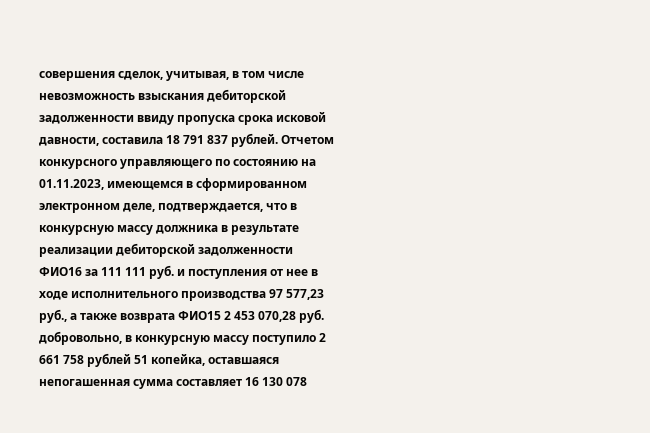совершения сделок, учитывая, в том числе невозможность взыскания дебиторской задолженности ввиду пропуска срока исковой давности, составила 18 791 837 рублей. Отчетом конкурсного управляющего по состоянию на 01.11.2023, имеющемся в сформированном электронном деле, подтверждается, что в конкурсную массу должника в результате реализации дебиторской задолженности ФИО16 за 111 111 руб. и поступления от нее в ходе исполнительного производства 97 577,23 руб., а также возврата ФИО15 2 453 070,28 руб. добровольно, в конкурсную массу поступило 2 661 758 рублей 51 копейка, оставшаяся непогашенная сумма составляет 16 130 078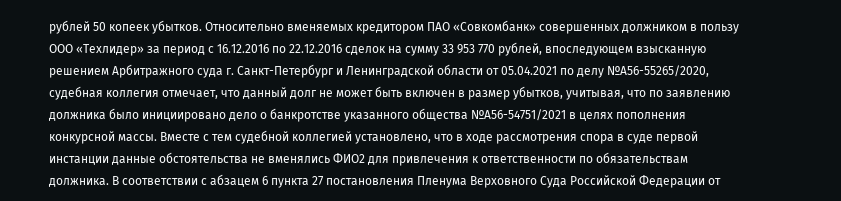рублей 50 копеек убытков. Относительно вменяемых кредитором ПАО «Совкомбанк» совершенных должником в пользу ООО «Техлидер» за период с 16.12.2016 по 22.12.2016 сделок на сумму 33 953 770 рублей, впоследующем взысканную решением Арбитражного суда г. Санкт-Петербург и Ленинградской области от 05.04.2021 по делу №А56-55265/2020, судебная коллегия отмечает, что данный долг не может быть включен в размер убытков, учитывая, что по заявлению должника было инициировано дело о банкротстве указанного общества №А56-54751/2021 в целях пополнения конкурсной массы. Вместе с тем судебной коллегией установлено, что в ходе рассмотрения спора в суде первой инстанции данные обстоятельства не вменялись ФИО2 для привлечения к ответственности по обязательствам должника. В соответствии с абзацем 6 пункта 27 постановления Пленума Верховного Суда Российской Федерации от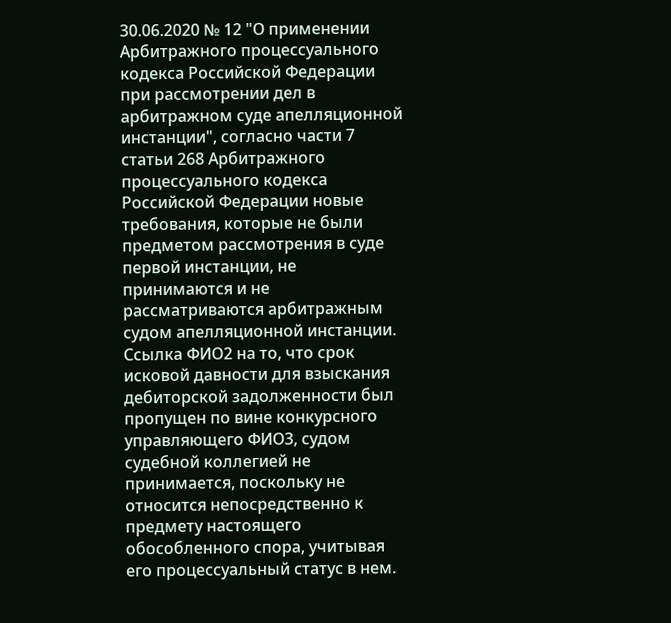30.06.2020 № 12 "О применении Арбитражного процессуального кодекса Российской Федерации при рассмотрении дел в арбитражном суде апелляционной инстанции", согласно части 7 статьи 268 Арбитражного процессуального кодекса Российской Федерации новые требования, которые не были предметом рассмотрения в суде первой инстанции, не принимаются и не рассматриваются арбитражным судом апелляционной инстанции. Ссылка ФИО2 на то, что срок исковой давности для взыскания дебиторской задолженности был пропущен по вине конкурсного управляющего ФИО3, судом судебной коллегией не принимается, поскольку не относится непосредственно к предмету настоящего обособленного спора, учитывая его процессуальный статус в нем.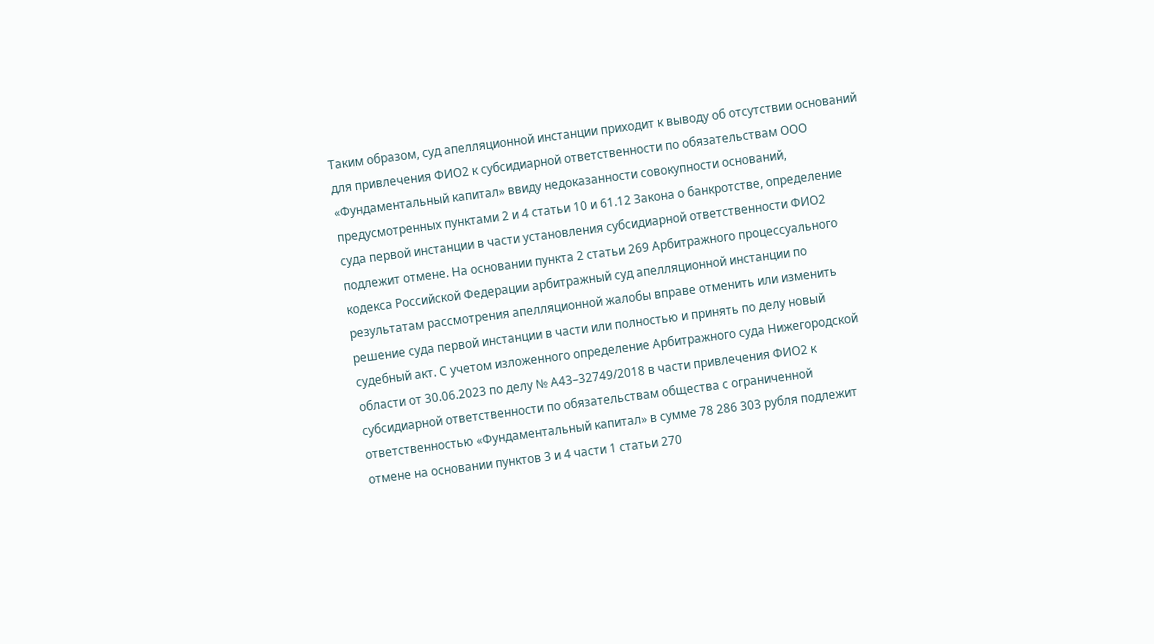Таким образом, суд апелляционной инстанции приходит к выводу об отсутствии оснований для привлечения ФИО2 к субсидиарной ответственности по обязательствам ООО «Фундаментальный капитал» ввиду недоказанности совокупности оснований, предусмотренных пунктами 2 и 4 статьи 10 и 61.12 Закона о банкротстве, определение суда первой инстанции в части установления субсидиарной ответственности ФИО2 подлежит отмене. На основании пункта 2 статьи 269 Арбитражного процессуального кодекса Российской Федерации арбитражный суд апелляционной инстанции по результатам рассмотрения апелляционной жалобы вправе отменить или изменить решение суда первой инстанции в части или полностью и принять по делу новый судебный акт. С учетом изложенного определение Арбитражного суда Нижегородской области от 30.06.2023 по делу № А43–32749/2018 в части привлечения ФИО2 к субсидиарной ответственности по обязательствам общества с ограниченной ответственностью «Фундаментальный капитал» в сумме 78 286 303 рубля подлежит отмене на основании пунктов 3 и 4 части 1 статьи 270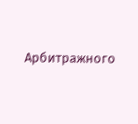Арбитражного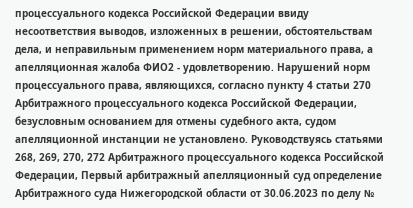процессуального кодекса Российской Федерации ввиду несоответствия выводов, изложенных в решении, обстоятельствам дела, и неправильным применением норм материального права, а апелляционная жалоба ФИО2 - удовлетворению. Нарушений норм процессуального права, являющихся, согласно пункту 4 статьи 270 Арбитражного процессуального кодекса Российской Федерации, безусловным основанием для отмены судебного акта, судом апелляционной инстанции не установлено. Руководствуясь статьями 268, 269, 270, 272 Арбитражного процессуального кодекса Российской Федерации, Первый арбитражный апелляционный суд определение Арбитражного суда Нижегородской области от 30.06.2023 по делу №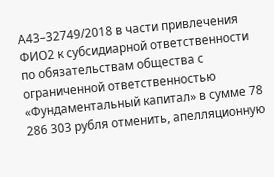А43–32749/2018 в части привлечения ФИО2 к субсидиарной ответственности по обязательствам общества с ограниченной ответственностью «Фундаментальный капитал» в сумме 78 286 303 рубля отменить, апелляционную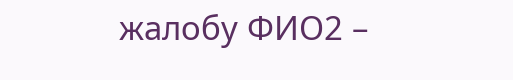жалобу ФИО2 –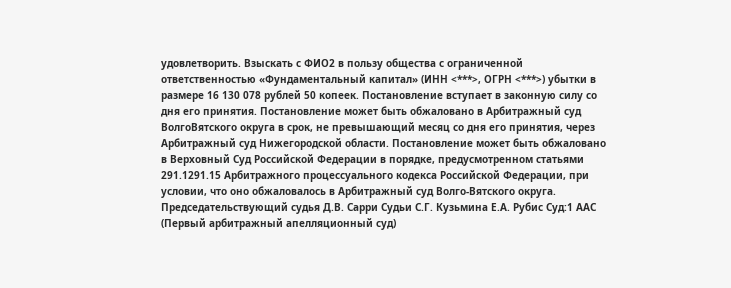удовлетворить. Взыскать с ФИО2 в пользу общества с ограниченной ответственностью «Фундаментальный капитал» (ИНН <***>, ОГРН <***>) убытки в размере 16 130 078 рублей 50 копеек. Постановление вступает в законную силу со дня его принятия. Постановление может быть обжаловано в Арбитражный суд ВолгоВятского округа в срок, не превышающий месяц со дня его принятия, через Арбитражный суд Нижегородской области. Постановление может быть обжаловано в Верховный Суд Российской Федерации в порядке, предусмотренном статьями 291.1291.15 Арбитражного процессуального кодекса Российской Федерации, при условии, что оно обжаловалось в Арбитражный суд Волго-Вятского округа. Председательствующий судья Д.В. Сарри Судьи С.Г. Кузьмина Е.А. Рубис Суд:1 ААС (Первый арбитражный апелляционный суд)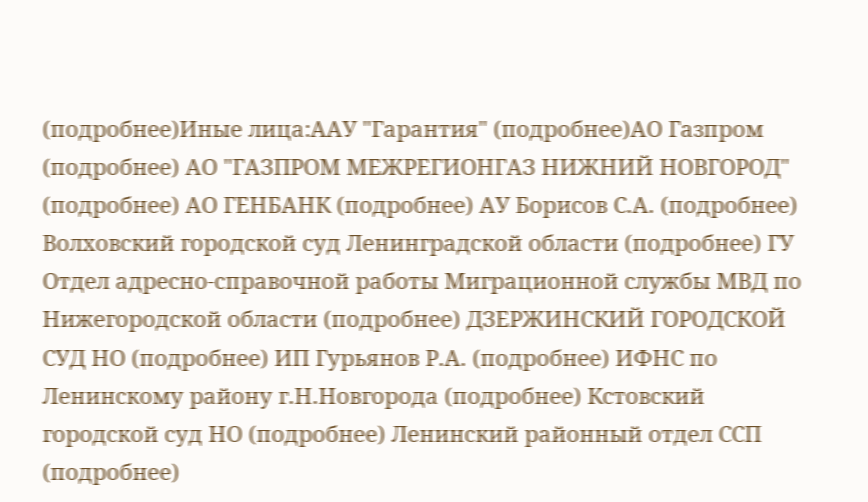(подробнее)Иные лица:ААУ "Гарантия" (подробнее)АО Газпром (подробнее) АО "ГАЗПРОМ МЕЖРЕГИОНГАЗ НИЖНИЙ НОВГОРОД" (подробнее) АО ГЕНБАНК (подробнее) АУ Борисов С.А. (подробнее) Волховский городской суд Ленинградской области (подробнее) ГУ Отдел адресно-справочной работы Миграционной службы МВД по Нижегородской области (подробнее) ДЗЕРЖИНСКИЙ ГОРОДСКОЙ СУД НО (подробнее) ИП Гурьянов Р.А. (подробнее) ИФНС по Ленинскому району г.Н.Новгорода (подробнее) Кстовский городской суд НО (подробнее) Ленинский районный отдел ССП (подробнее)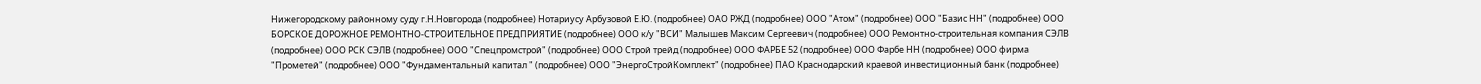Нижегородскому районному суду г.Н.Новгорода (подробнее) Нотариусу Арбузовой Е.Ю. (подробнее) ОАО РЖД (подробнее) ООО "Атом" (подробнее) ООО "Базис НН" (подробнее) ООО БОРСКОЕ ДОРОЖНОЕ РЕМОНТНО-СТРОИТЕЛЬНОЕ ПРЕДПРИЯТИЕ (подробнее) ООО к/у "ВСИ" Малышев Максим Сергеевич (подробнее) ООО Ремонтно-строительная компания СЭЛВ (подробнее) ООО РСК СЭЛВ (подробнее) ООО "Спецпромстрой" (подробнее) ООО Строй трейд (подробнее) ООО ФАРБЕ 52 (подробнее) ООО Фарбе НН (подробнее) ООО фирма "Прометей" (подробнее) ООО "Фундаментальный капитал " (подробнее) ООО "ЭнергоСтройКомплект" (подробнее) ПАО Краснодарский краевой инвестиционный банк (подробнее)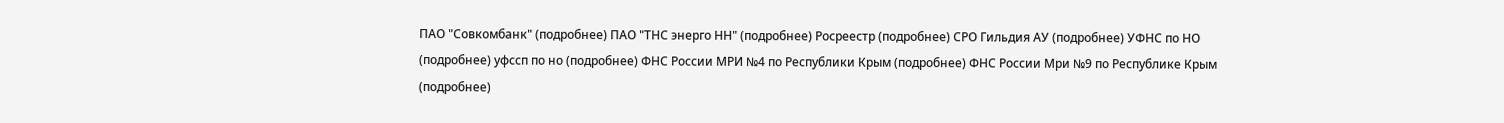ПАО "Совкомбанк" (подробнее) ПАО "ТНС энерго НН" (подробнее) Росреестр (подробнее) СРО Гильдия АУ (подробнее) УФНС по НО (подробнее) уфссп по но (подробнее) ФНС России МРИ №4 по Республики Крым (подробнее) ФНС России Мри №9 по Республике Крым (подробнее)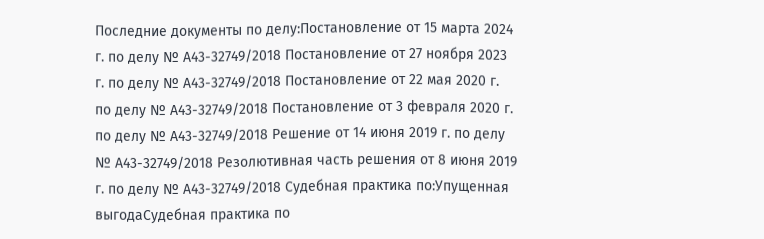Последние документы по делу:Постановление от 15 марта 2024 г. по делу № А43-32749/2018 Постановление от 27 ноября 2023 г. по делу № А43-32749/2018 Постановление от 22 мая 2020 г. по делу № А43-32749/2018 Постановление от 3 февраля 2020 г. по делу № А43-32749/2018 Решение от 14 июня 2019 г. по делу № А43-32749/2018 Резолютивная часть решения от 8 июня 2019 г. по делу № А43-32749/2018 Судебная практика по:Упущенная выгодаСудебная практика по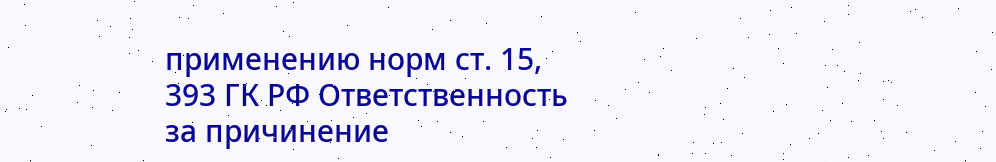применению норм ст. 15, 393 ГК РФ Ответственность за причинение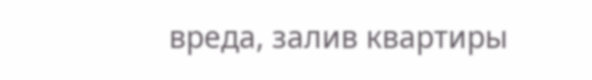вреда, залив квартиры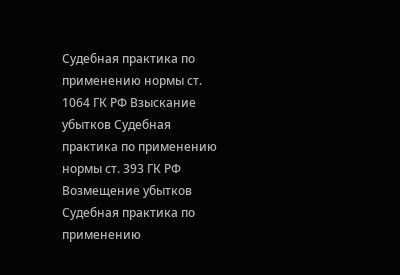Судебная практика по применению нормы ст. 1064 ГК РФ Взыскание убытков Судебная практика по применению нормы ст. 393 ГК РФ
Возмещение убытков Судебная практика по применению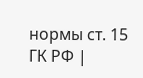нормы ст. 15 ГК РФ |